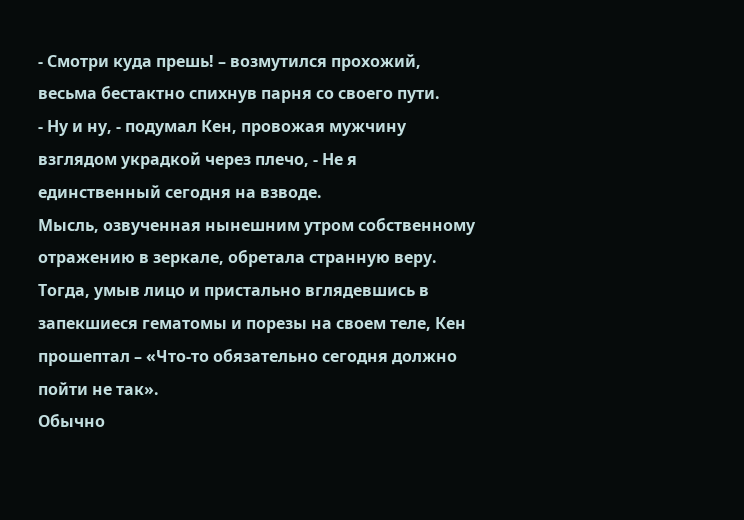- Смотри куда прешь! – возмутился прохожий, весьма бестактно спихнув парня со своего пути.
- Ну и ну, - подумал Кен, провожая мужчину взглядом украдкой через плечо, - Не я единственный сегодня на взводе.
Мысль, озвученная нынешним утром собственному отражению в зеркале, обретала странную веру. Тогда, умыв лицо и пристально вглядевшись в запекшиеся гематомы и порезы на своем теле, Кен прошептал – «Что-то обязательно сегодня должно пойти не так».
Обычно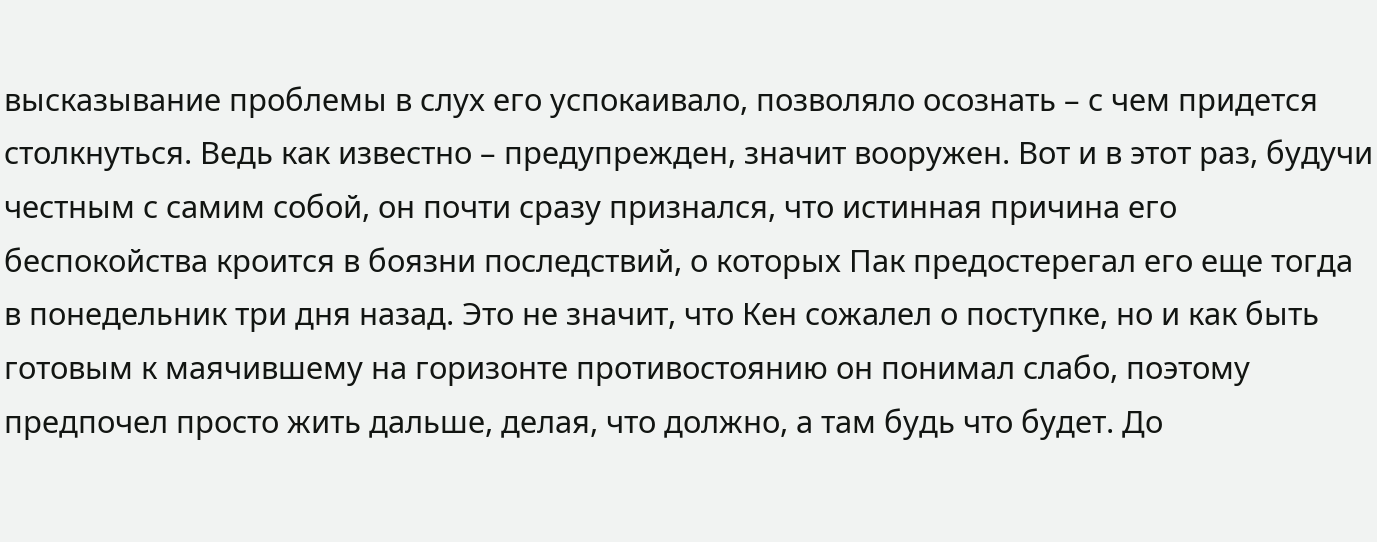высказывание проблемы в слух его успокаивало, позволяло осознать – с чем придется столкнуться. Ведь как известно – предупрежден, значит вооружен. Вот и в этот раз, будучи честным с самим собой, он почти сразу признался, что истинная причина его беспокойства кроится в боязни последствий, о которых Пак предостерегал его еще тогда в понедельник три дня назад. Это не значит, что Кен сожалел о поступке, но и как быть готовым к маячившему на горизонте противостоянию он понимал слабо, поэтому предпочел просто жить дальше, делая, что должно, а там будь что будет. До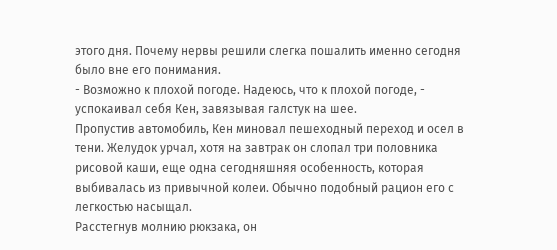этого дня. Почему нервы решили слегка пошалить именно сегодня было вне его понимания.
- Возможно к плохой погоде. Надеюсь, что к плохой погоде, - успокаивал себя Кен, завязывая галстук на шее.
Пропустив автомобиль, Кен миновал пешеходный переход и осел в тени. Желудок урчал, хотя на завтрак он слопал три половника рисовой каши, еще одна сегодняшняя особенность, которая выбивалась из привычной колеи. Обычно подобный рацион его с легкостью насыщал.
Расстегнув молнию рюкзака, он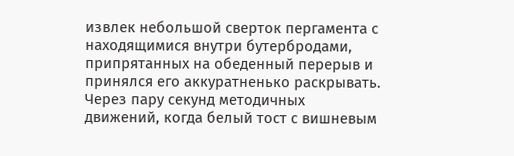извлек небольшой сверток пергамента с находящимися внутри бутербродами, припрятанных на обеденный перерыв и принялся его аккуратненько раскрывать. Через пару секунд методичных движений, когда белый тост с вишневым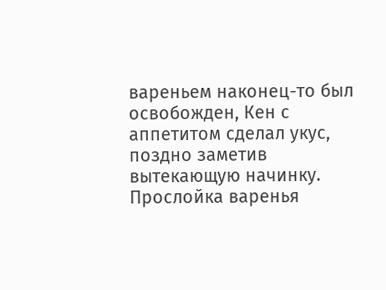вареньем наконец-то был освобожден, Кен с аппетитом сделал укус, поздно заметив вытекающую начинку. Прослойка варенья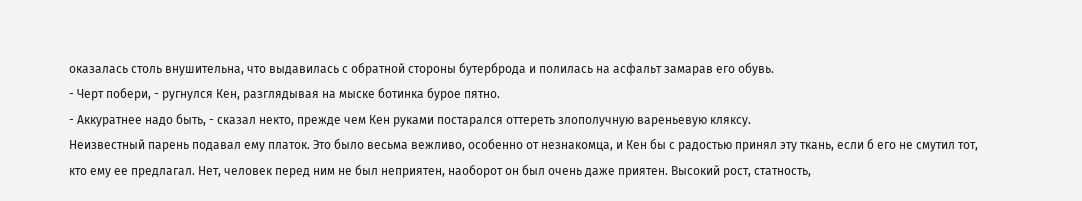оказалась столь внушительна, что выдавилась с обратной стороны бутерброда и полилась на асфальт замарав его обувь.
- Черт побери, - ругнулся Кен, разглядывая на мыске ботинка бурое пятно.
- Аккуратнее надо быть, - сказал некто, прежде чем Кен руками постарался оттереть злополучную вареньевую кляксу.
Неизвестный парень подавал ему платок. Это было весьма вежливо, особенно от незнакомца, и Кен бы с радостью принял эту ткань, если б его не смутил тот, кто ему ее предлагал. Нет, человек перед ним не был неприятен, наоборот он был очень даже приятен. Высокий рост, статность,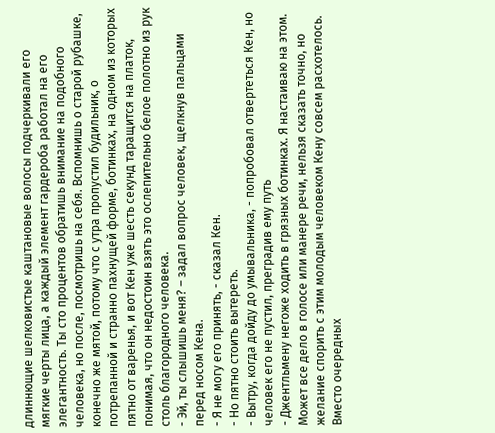длиннющие шелковистые каштановые волосы подчеркивали его мягкие черты лица, а каждый элемент гардероба работал на его элегантность. Ты сто процентов обратишь внимание на подобного человека, но после, посмотришь на себя. Вспомнишь о старой рубашке, конечно же мятой, потому что с утра пропустил будильник, о потрепанной и странно пахнущей форме, ботинках, на одном из которых пятно от варенья, и вот Кен уже шесть секунд таращится на платок, понимая, что он недостоин взять это ослепительно белое полотно из рук столь благородного человека.
- Эй, ты слышишь меня? – задал вопрос человек, щелкнув пальцами перед носом Кена.
- Я не могу его принять, - сказал Кен.
- Но пятно стоить вытереть.
- Вытру, когда дойду до умывальника, - попробовал отвертеться Кен, но человек его не пустил, преградив ему путь
- Джентльмену негоже ходить в грязных ботинках. Я настаиваю на этом.
Может все дело в голосе или манере речи, нельзя сказать точно, но желание спорить с этим молодым человеком Кену совсем расхотелось. Вместо очередных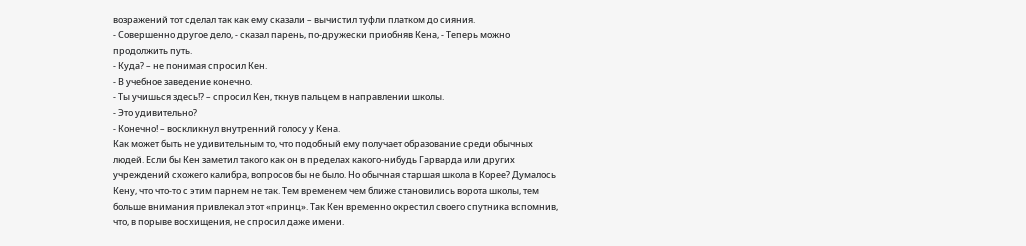возражений тот сделал так как ему сказали – вычистил туфли платком до сияния.
- Совершенно другое дело, - сказал парень, по-дружески приобняв Кена, - Теперь можно продолжить путь.
- Куда? – не понимая спросил Кен.
- В учебное заведение конечно.
- Ты учишься здесь!? – спросил Кен, ткнув пальцем в направлении школы.
- Это удивительно?
- Конечно! – воскликнул внутренний голосу у Кена.
Как может быть не удивительным то, что подобный ему получает образование среди обычных людей. Если бы Кен заметил такого как он в пределах какого-нибудь Гарварда или других учреждений схожего калибра, вопросов бы не было. Но обычная старшая школа в Корее? Думалось Кену, что что-то с этим парнем не так. Тем временем чем ближе становились ворота школы, тем больше внимания привлекал этот «принц». Так Кен временно окрестил своего спутника вспомнив, что, в порыве восхищения, не спросил даже имени.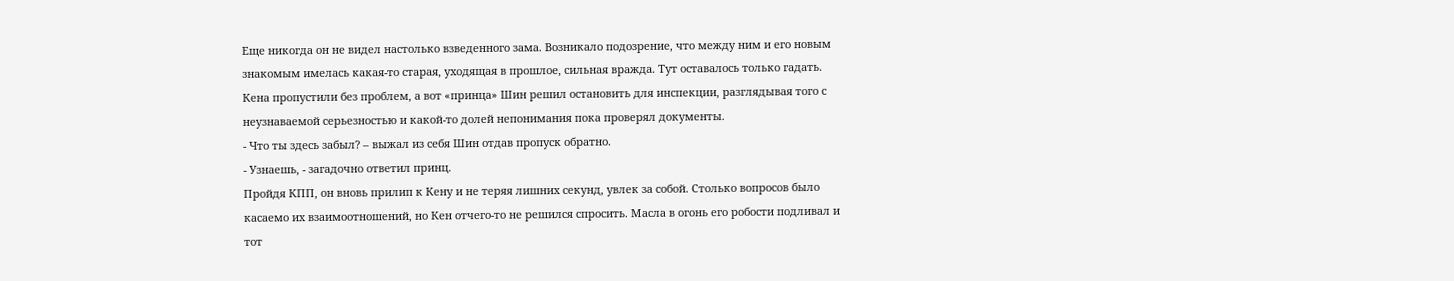Еще никогда он не видел настолько взведенного зама. Возникало подозрение, что между ним и его новым знакомым имелась какая-то старая, уходящая в прошлое, сильная вражда. Тут оставалось только гадать. Кена пропустили без проблем, а вот «принца» Шин решил остановить для инспекции, разглядывая того с неузнаваемой серьезностью и какой-то долей непонимания пока проверял документы.
- Что ты здесь забыл? – выжал из себя Шин отдав пропуск обратно.
- Узнаешь, - загадочно ответил принц.
Пройдя КПП, он вновь прилип к Кену и не теряя лишних секунд, увлек за собой. Столько вопросов было касаемо их взаимоотношений, но Кен отчего-то не решился спросить. Масла в огонь его робости подливал и тот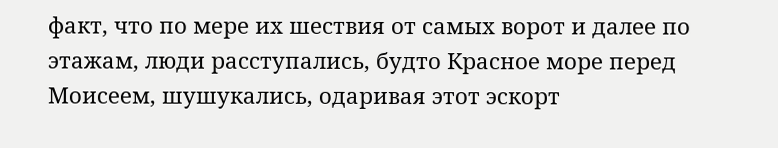факт, что по мере их шествия от самых ворот и далее по этажам, люди расступались, будто Красное море перед Моисеем, шушукались, одаривая этот эскорт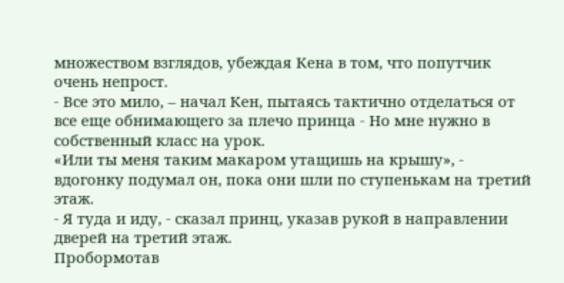множеством взглядов, убеждая Кена в том, что попутчик очень непрост.
- Все это мило, – начал Кен, пытаясь тактично отделаться от все еще обнимающего за плечо принца - Но мне нужно в собственный класс на урок.
«Или ты меня таким макаром утащишь на крышу», - вдогонку подумал он, пока они шли по ступенькам на третий этаж.
- Я туда и иду, - сказал принц, указав рукой в направлении дверей на третий этаж.
Пробормотав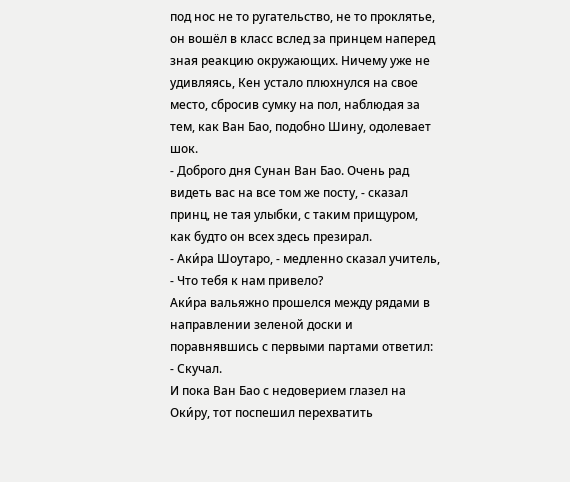под нос не то ругательство, не то проклятье, он вошёл в класс вслед за принцем наперед зная реакцию окружающих. Ничему уже не удивляясь, Кен устало плюхнулся на свое место, сбросив сумку на пол, наблюдая за тем, как Ван Бао, подобно Шину, одолевает шок.
- Доброго дня Сунан Ван Бао. Очень рад видеть вас на все том же посту, - сказал принц, не тая улыбки, с таким прищуром, как будто он всех здесь презирал.
- Аки́ра Шоутаро, - медленно сказал учитель, - Что тебя к нам привело?
Аки́ра вальяжно прошелся между рядами в направлении зеленой доски и поравнявшись с первыми партами ответил:
- Скучал.
И пока Ван Бао с недоверием глазел на Оки́ру, тот поспешил перехватить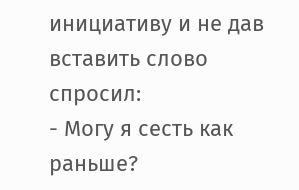инициативу и не дав вставить слово спросил:
- Могу я сесть как раньше?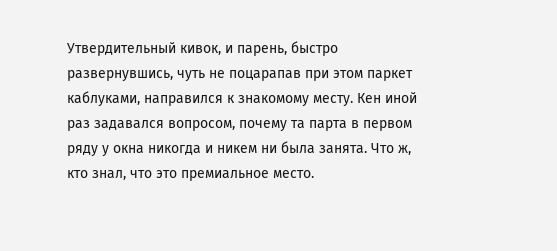Утвердительный кивок, и парень, быстро развернувшись, чуть не поцарапав при этом паркет каблуками, направился к знакомому месту. Кен иной раз задавался вопросом, почему та парта в первом ряду у окна никогда и никем ни была занята. Что ж, кто знал, что это премиальное место.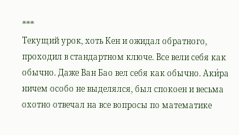***
Текущий урок, хоть Кен и ожидал обратного, проходил в стандартном ключе. Все вели себя как обычно. Даже Ван Бао вел себя как обычно. Аки́ра ничем особо не выделялся, был спокоен и весьма охотно отвечал на все вопросы по математике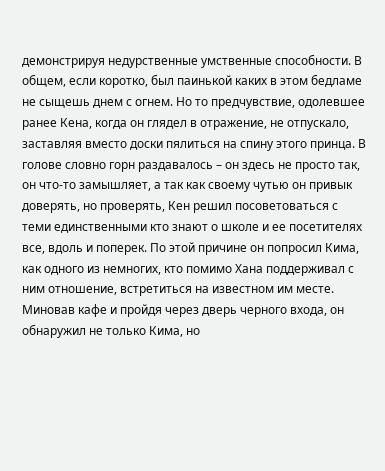демонстрируя недурственные умственные способности. В общем, если коротко, был паинькой каких в этом бедламе не сыщешь днем с огнем. Но то предчувствие, одолевшее ранее Кена, когда он глядел в отражение, не отпускало, заставляя вместо доски пялиться на спину этого принца. В голове словно горн раздавалось – он здесь не просто так, он что-то замышляет, а так как своему чутью он привык доверять, но проверять, Кен решил посоветоваться с теми единственными кто знают о школе и ее посетителях все, вдоль и поперек. По этой причине он попросил Кима, как одного из немногих, кто помимо Хана поддерживал с ним отношение, встретиться на известном им месте.
Миновав кафе и пройдя через дверь черного входа, он обнаружил не только Кима, но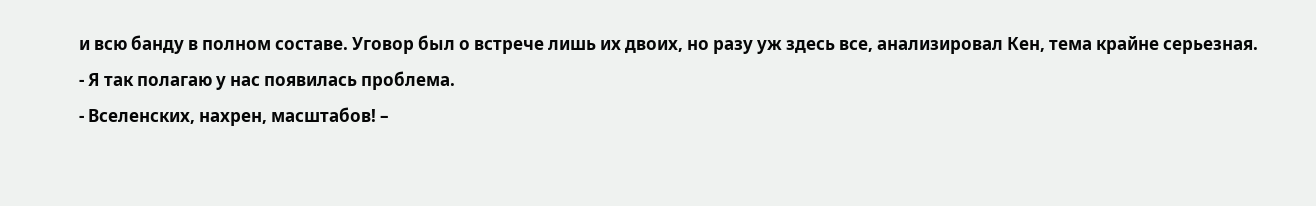и всю банду в полном составе. Уговор был о встрече лишь их двоих, но разу уж здесь все, анализировал Кен, тема крайне серьезная.
- Я так полагаю у нас появилась проблема.
- Вселенских, нахрен, масштабов! –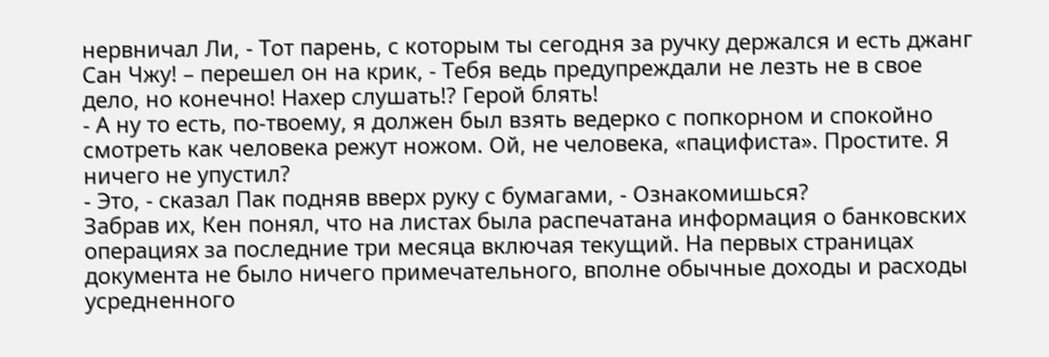нервничал Ли, - Тот парень, с которым ты сегодня за ручку держался и есть джанг Сан Чжу! – перешел он на крик, - Тебя ведь предупреждали не лезть не в свое дело, но конечно! Нахер слушать!? Герой блять!
- А ну то есть, по-твоему, я должен был взять ведерко с попкорном и спокойно смотреть как человека режут ножом. Ой, не человека, «пацифиста». Простите. Я ничего не упустил?
- Это, - сказал Пак подняв вверх руку с бумагами, - Ознакомишься?
Забрав их, Кен понял, что на листах была распечатана информация о банковских операциях за последние три месяца включая текущий. На первых страницах документа не было ничего примечательного, вполне обычные доходы и расходы усредненного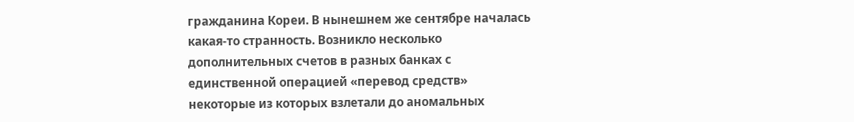гражданина Кореи. В нынешнем же сентябре началась какая-то странность. Возникло несколько дополнительных счетов в разных банках с единственной операцией «перевод средств» некоторые из которых взлетали до аномальных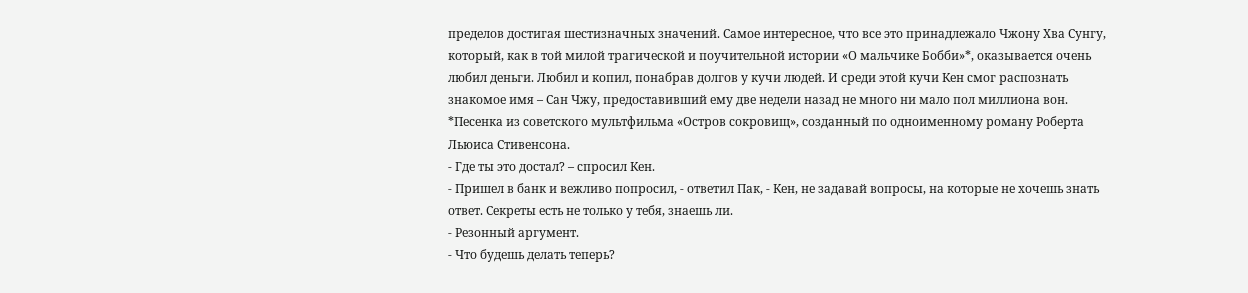пределов достигая шестизначных значений. Самое интересное, что все это принадлежало Чжону Хва Сунгу, который, как в той милой трагической и поучительной истории «О мальчике Бобби»*, оказывается очень любил деньги. Любил и копил, понабрав долгов у кучи людей. И среди этой кучи Кен смог распознать знакомое имя – Сан Чжу, предоставивший ему две недели назад не много ни мало пол миллиона вон.
*Песенка из советского мультфильма «Остров сокровищ», созданный по одноименному роману Роберта Льюиса Стивенсона.
- Где ты это достал? – спросил Кен.
- Пришел в банк и вежливо попросил, - ответил Пак, - Кен, не задавай вопросы, на которые не хочешь знать ответ. Секреты есть не только у тебя, знаешь ли.
- Резонный аргумент.
- Что будешь делать теперь?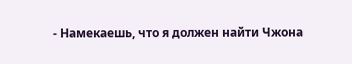- Намекаешь, что я должен найти Чжона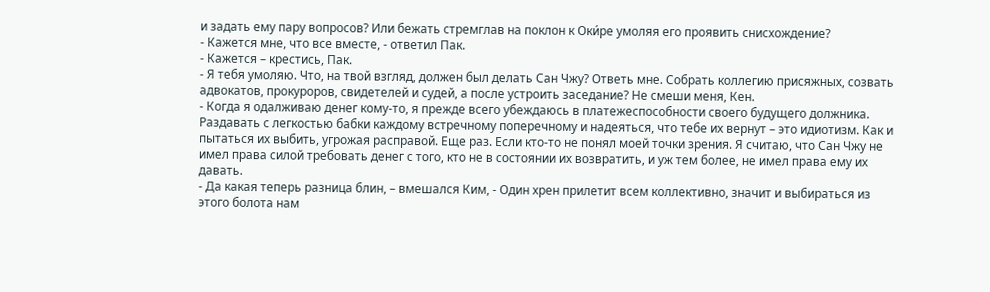и задать ему пару вопросов? Или бежать стремглав на поклон к Оки́ре умоляя его проявить снисхождение?
- Кажется мне, что все вместе, - ответил Пак.
- Кажется – крестись, Пак.
- Я тебя умоляю. Что, на твой взгляд, должен был делать Сан Чжу? Ответь мне. Собрать коллегию присяжных, созвать адвокатов, прокуроров, свидетелей и судей, а после устроить заседание? Не смеши меня, Кен.
- Когда я одалживаю денег кому-то, я прежде всего убеждаюсь в платежеспособности своего будущего должника. Раздавать с легкостью бабки каждому встречному поперечному и надеяться, что тебе их вернут – это идиотизм. Как и пытаться их выбить, угрожая расправой. Еще раз. Если кто-то не понял моей точки зрения. Я считаю, что Сан Чжу не имел права силой требовать денег с того, кто не в состоянии их возвратить, и уж тем более, не имел права ему их давать.
- Да какая теперь разница блин, – вмешался Ким, - Один хрен прилетит всем коллективно, значит и выбираться из этого болота нам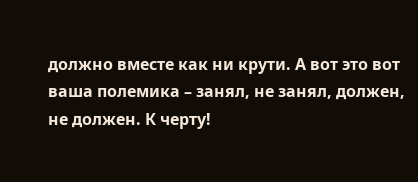должно вместе как ни крути. А вот это вот ваша полемика – занял, не занял, должен, не должен. К черту!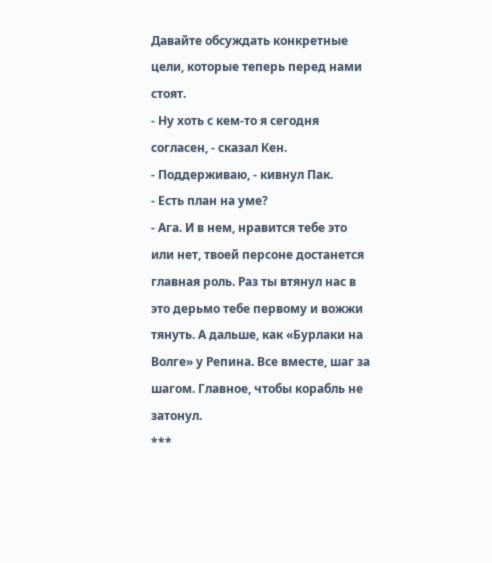Давайте обсуждать конкретные цели, которые теперь перед нами стоят.
- Ну хоть с кем-то я сегодня согласен, - сказал Кен.
- Поддерживаю, - кивнул Пак.
- Есть план на уме?
- Ага. И в нем, нравится тебе это или нет, твоей персоне достанется главная роль. Раз ты втянул нас в это дерьмо тебе первому и вожжи тянуть. А дальше, как «Бурлаки на Волге» у Репина. Все вместе, шаг за шагом. Главное, чтобы корабль не затонул.
***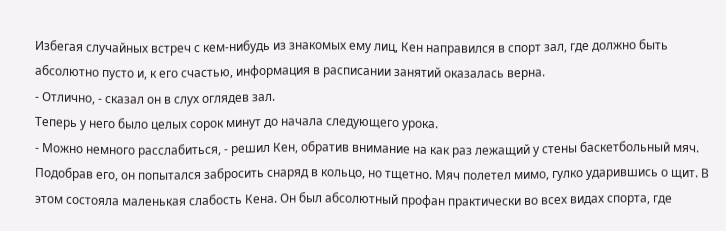Избегая случайных встреч с кем-нибудь из знакомых ему лиц, Кен направился в спорт зал, где должно быть абсолютно пусто и, к его счастью, информация в расписании занятий оказалась верна.
- Отлично, - сказал он в слух оглядев зал.
Теперь у него было целых сорок минут до начала следующего урока.
- Можно немного расслабиться, - решил Кен, обратив внимание на как раз лежащий у стены баскетбольный мяч.
Подобрав его, он попытался забросить снаряд в кольцо, но тщетно. Мяч полетел мимо, гулко ударившись о щит. В этом состояла маленькая слабость Кена. Он был абсолютный профан практически во всех видах спорта, где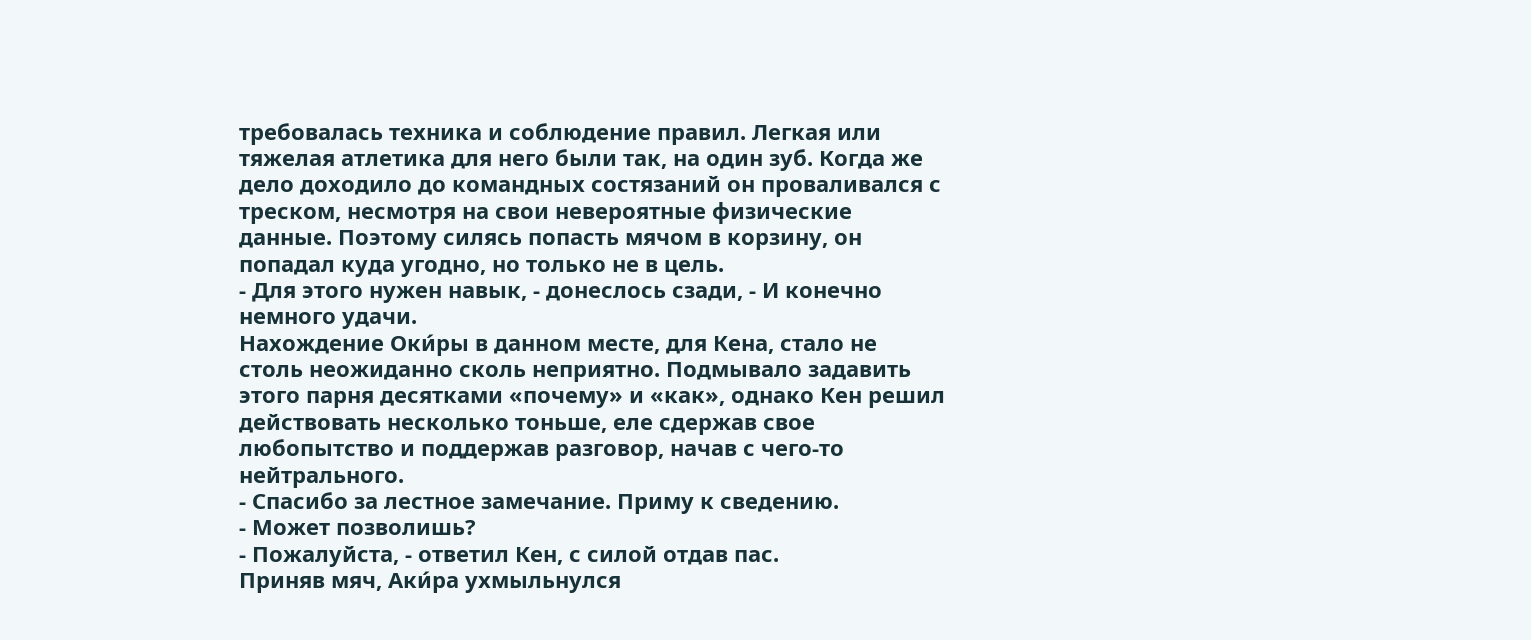требовалась техника и соблюдение правил. Легкая или тяжелая атлетика для него были так, на один зуб. Когда же дело доходило до командных состязаний он проваливался с треском, несмотря на свои невероятные физические данные. Поэтому силясь попасть мячом в корзину, он попадал куда угодно, но только не в цель.
- Для этого нужен навык, - донеслось сзади, - И конечно немного удачи.
Нахождение Оки́ры в данном месте, для Кена, стало не столь неожиданно сколь неприятно. Подмывало задавить этого парня десятками «почему» и «как», однако Кен решил действовать несколько тоньше, еле сдержав свое любопытство и поддержав разговор, начав с чего-то нейтрального.
- Спасибо за лестное замечание. Приму к сведению.
- Может позволишь?
- Пожалуйста, - ответил Кен, с силой отдав пас.
Приняв мяч, Аки́ра ухмыльнулся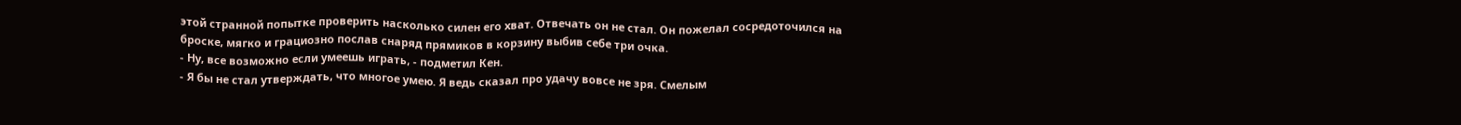этой странной попытке проверить насколько силен его хват. Отвечать он не стал. Он пожелал сосредоточился на броске, мягко и грациозно послав снаряд прямиков в корзину выбив себе три очка.
- Ну, все возможно если умеешь играть, - подметил Кен.
- Я бы не стал утверждать, что многое умею. Я ведь сказал про удачу вовсе не зря. Смелым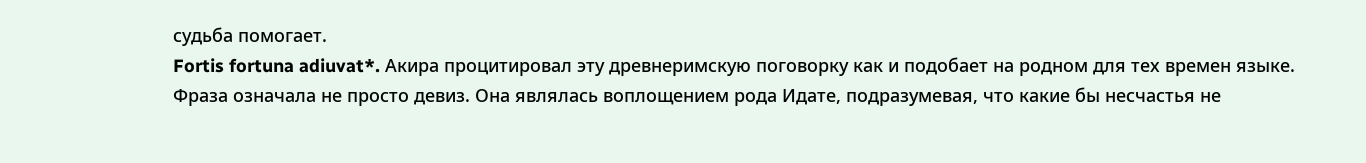судьба помогает.
Fortis fortuna adiuvat*. Акира процитировал эту древнеримскую поговорку как и подобает на родном для тех времен языке. Фраза означала не просто девиз. Она являлась воплощением рода Идате, подразумевая, что какие бы несчастья не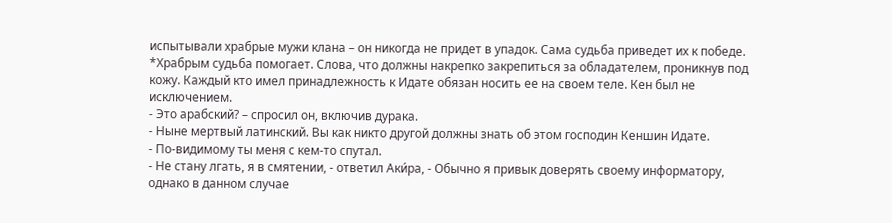испытывали храбрые мужи клана – он никогда не придет в упадок. Сама судьба приведет их к победе. *Храбрым судьба помогает. Слова, что должны накрепко закрепиться за обладателем, проникнув под кожу. Каждый кто имел принадлежность к Идате обязан носить ее на своем теле. Кен был не исключением.
- Это арабский? – спросил он, включив дурака.
- Ныне мертвый латинский. Вы как никто другой должны знать об этом господин Кеншин Идате.
- По-видимому ты меня с кем-то спутал.
- Не стану лгать, я в смятении, - ответил Аки́ра, - Обычно я привык доверять своему информатору, однако в данном случае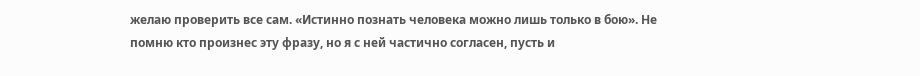желаю проверить все сам. «Истинно познать человека можно лишь только в бою». Не помню кто произнес эту фразу, но я с ней частично согласен, пусть и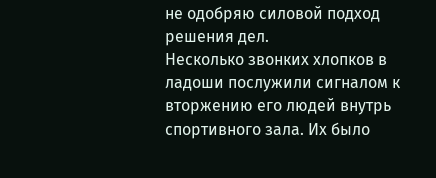не одобряю силовой подход решения дел.
Несколько звонких хлопков в ладоши послужили сигналом к вторжению его людей внутрь спортивного зала. Их было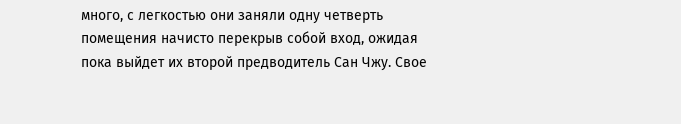много, с легкостью они заняли одну четверть помещения начисто перекрыв собой вход, ожидая пока выйдет их второй предводитель Сан Чжу. Свое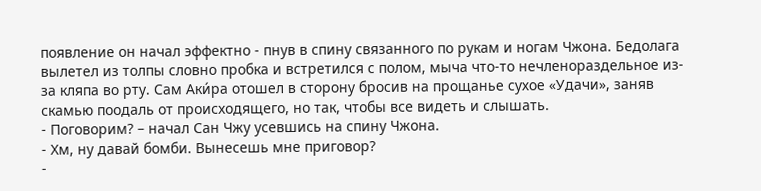появление он начал эффектно - пнув в спину связанного по рукам и ногам Чжона. Бедолага вылетел из толпы словно пробка и встретился с полом, мыча что-то нечленораздельное из-за кляпа во рту. Сам Аки́ра отошел в сторону бросив на прощанье сухое «Удачи», заняв скамью поодаль от происходящего, но так, чтобы все видеть и слышать.
- Поговорим? – начал Сан Чжу усевшись на спину Чжона.
- Хм, ну давай бомби. Вынесешь мне приговор?
-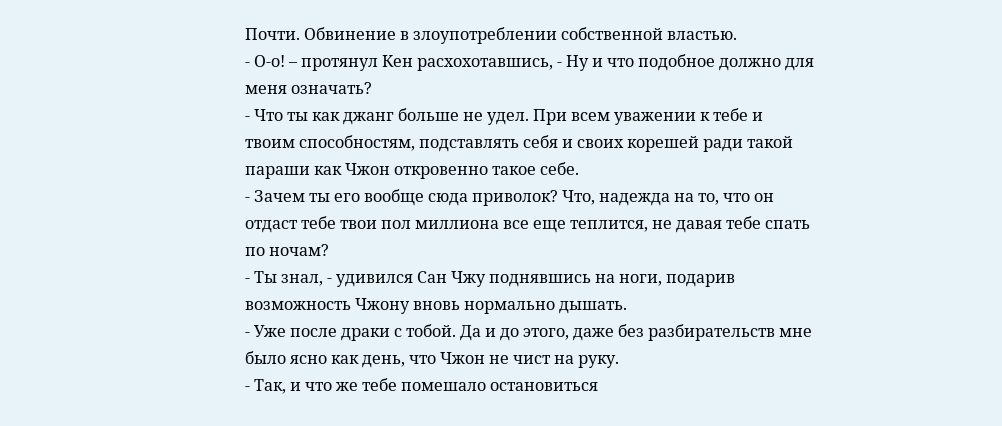Почти. Обвинение в злоупотреблении собственной властью.
- О-о! – протянул Кен расхохотавшись, - Ну и что подобное должно для меня означать?
- Что ты как джанг больше не удел. При всем уважении к тебе и твоим способностям, подставлять себя и своих корешей ради такой параши как Чжон откровенно такое себе.
- Зачем ты его вообще сюда приволок? Что, надежда на то, что он отдаст тебе твои пол миллиона все еще теплится, не давая тебе спать по ночам?
- Ты знал, - удивился Сан Чжу поднявшись на ноги, подарив возможность Чжону вновь нормально дышать.
- Уже после драки с тобой. Да и до этого, даже без разбирательств мне было ясно как день, что Чжон не чист на руку.
- Так, и что же тебе помешало остановиться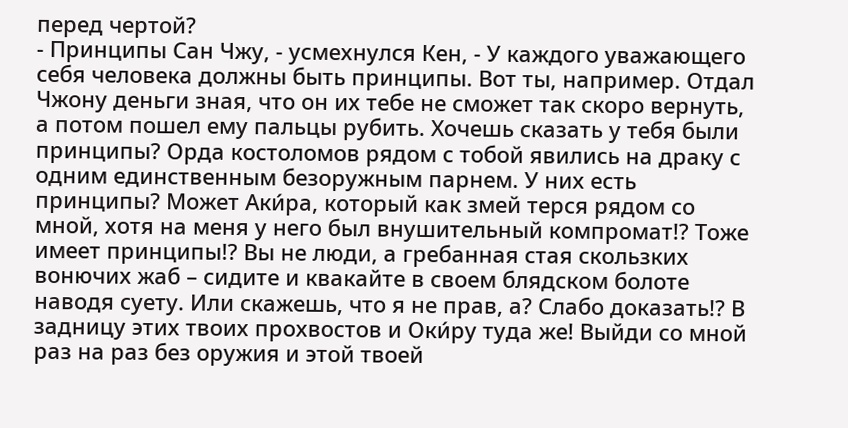перед чертой?
- Принципы Сан Чжу, - усмехнулся Кен, - У каждого уважающего себя человека должны быть принципы. Вот ты, например. Отдал Чжону деньги зная, что он их тебе не сможет так скоро вернуть, а потом пошел ему пальцы рубить. Хочешь сказать у тебя были принципы? Орда костоломов рядом с тобой явились на драку с одним единственным безоружным парнем. У них есть принципы? Может Аки́ра, который как змей терся рядом со мной, хотя на меня у него был внушительный компромат!? Тоже имеет принципы!? Вы не люди, а гребанная стая скользких вонючих жаб – сидите и квакайте в своем блядском болоте наводя суету. Или скажешь, что я не прав, а? Слабо доказать!? В задницу этих твоих прохвостов и Оки́ру туда же! Выйди со мной раз на раз без оружия и этой твоей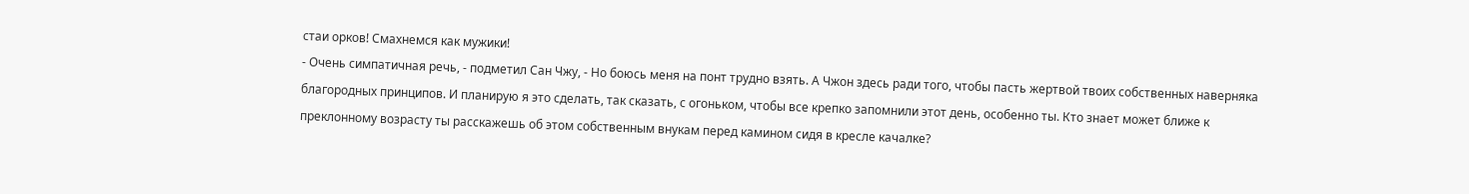стаи орков! Смахнемся как мужики!
- Очень симпатичная речь, - подметил Сан Чжу, - Но боюсь меня на понт трудно взять. А Чжон здесь ради того, чтобы пасть жертвой твоих собственных наверняка благородных принципов. И планирую я это сделать, так сказать, с огоньком, чтобы все крепко запомнили этот день, особенно ты. Кто знает может ближе к преклонному возрасту ты расскажешь об этом собственным внукам перед камином сидя в кресле качалке?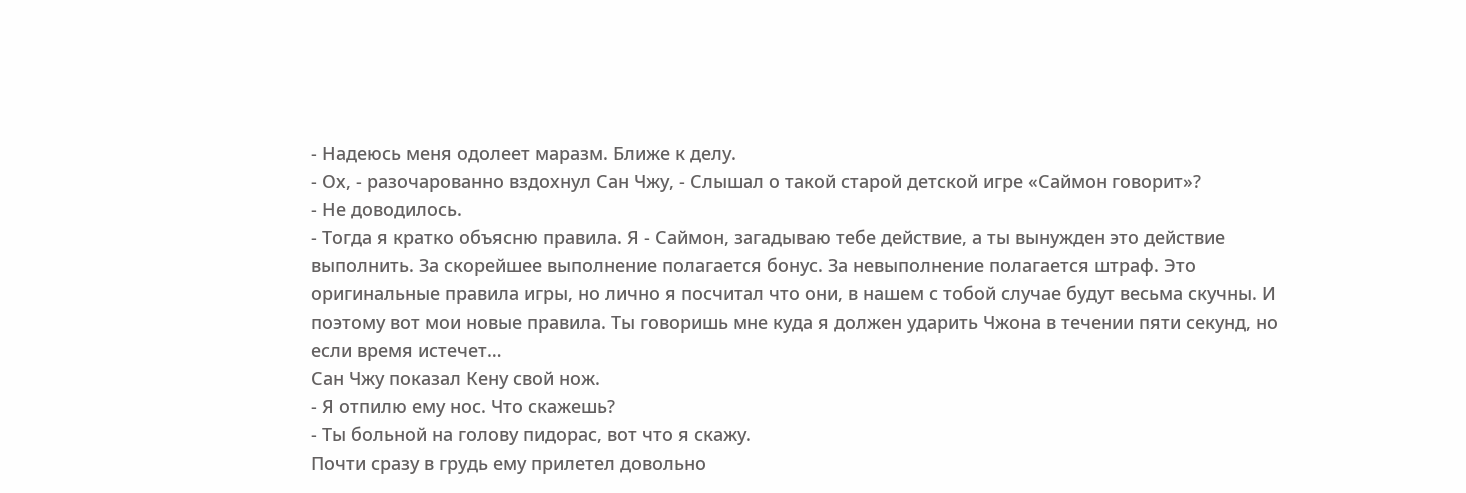- Надеюсь меня одолеет маразм. Ближе к делу.
- Ох, - разочарованно вздохнул Сан Чжу, - Слышал о такой старой детской игре «Саймон говорит»?
- Не доводилось.
- Тогда я кратко объясню правила. Я - Саймон, загадываю тебе действие, а ты вынужден это действие выполнить. За скорейшее выполнение полагается бонус. За невыполнение полагается штраф. Это оригинальные правила игры, но лично я посчитал что они, в нашем с тобой случае будут весьма скучны. И поэтому вот мои новые правила. Ты говоришь мне куда я должен ударить Чжона в течении пяти секунд, но если время истечет…
Сан Чжу показал Кену свой нож.
- Я отпилю ему нос. Что скажешь?
- Ты больной на голову пидорас, вот что я скажу.
Почти сразу в грудь ему прилетел довольно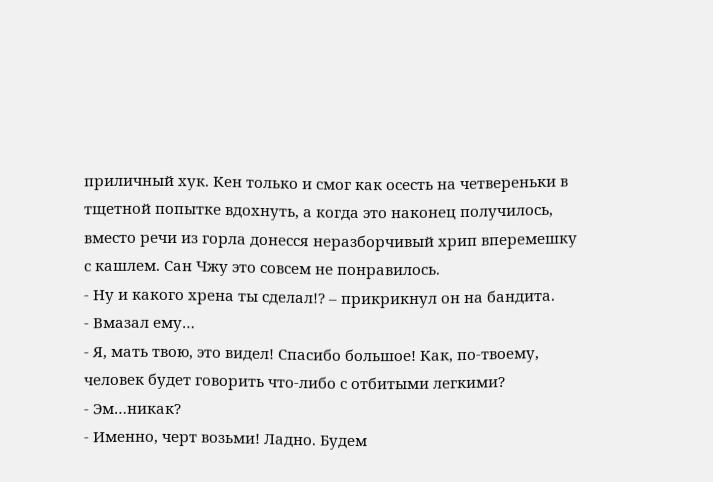приличный хук. Кен только и смог как осесть на четвереньки в тщетной попытке вдохнуть, а когда это наконец получилось, вместо речи из горла донесся неразборчивый хрип вперемешку с кашлем. Сан Чжу это совсем не понравилось.
- Ну и какого хрена ты сделал!? – прикрикнул он на бандита.
- Вмазал ему…
- Я, мать твою, это видел! Спасибо большое! Как, по-твоему, человек будет говорить что-либо с отбитыми легкими?
- Эм…никак?
- Именно, черт возьми! Ладно. Будем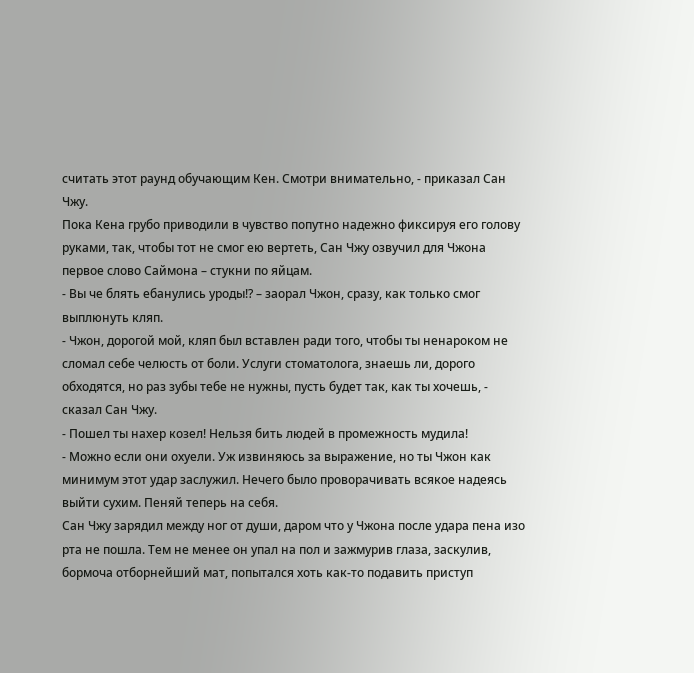считать этот раунд обучающим Кен. Смотри внимательно, - приказал Сан Чжу.
Пока Кена грубо приводили в чувство попутно надежно фиксируя его голову руками, так, чтобы тот не смог ею вертеть, Сан Чжу озвучил для Чжона первое слово Саймона – стукни по яйцам.
- Вы че блять ебанулись уроды!? – заорал Чжон, сразу, как только смог выплюнуть кляп.
- Чжон, дорогой мой, кляп был вставлен ради того, чтобы ты ненароком не сломал себе челюсть от боли. Услуги стоматолога, знаешь ли, дорого обходятся, но раз зубы тебе не нужны, пусть будет так, как ты хочешь, - сказал Сан Чжу.
- Пошел ты нахер козел! Нельзя бить людей в промежность мудила!
- Можно если они охуели. Уж извиняюсь за выражение, но ты Чжон как минимум этот удар заслужил. Нечего было проворачивать всякое надеясь выйти сухим. Пеняй теперь на себя.
Сан Чжу зарядил между ног от души, даром что у Чжона после удара пена изо рта не пошла. Тем не менее он упал на пол и зажмурив глаза, заскулив, бормоча отборнейший мат, попытался хоть как-то подавить приступ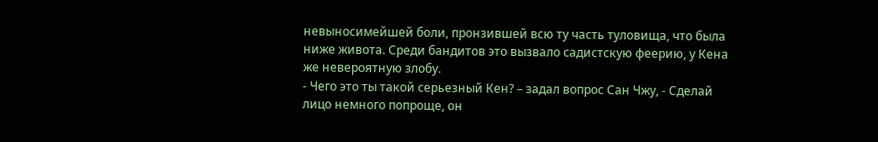невыносимейшей боли, пронзившей всю ту часть туловища, что была ниже живота. Среди бандитов это вызвало садистскую феерию, у Кена же невероятную злобу.
- Чего это ты такой серьезный Кен? – задал вопрос Сан Чжу, - Сделай лицо немного попроще, он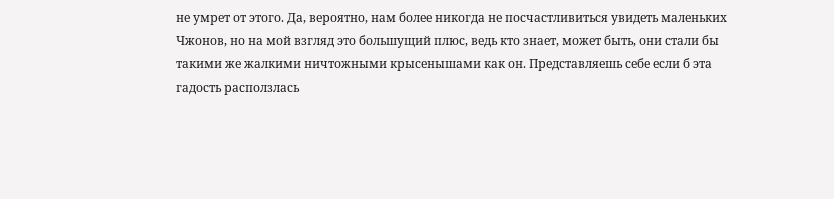не умрет от этого. Да, вероятно, нам более никогда не посчастливиться увидеть маленьких Чжонов, но на мой взгляд это большущий плюс, ведь кто знает, может быть, они стали бы такими же жалкими ничтожными крысенышами как он. Представляешь себе если б эта гадость расползлась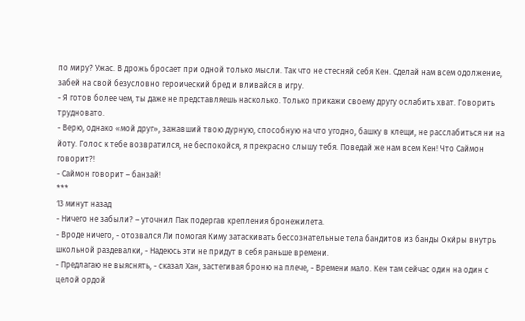по миру? Ужас. В дрожь бросает при одной только мысли. Так что не стесняй себя Кен. Сделай нам всем одолжение, забей на свой безусловно героический бред и вливайся в игру.
- Я готов более чем, ты даже не представляешь насколько. Только прикажи своему другу ослабить хват. Говорить трудновато.
- Верю, однако «мой друг», зажавший твою дурную, способную на что угодно, башку в клещи, не расслабиться ни на йоту. Голос к тебе возвратился, не беспокойся, я прекрасно слышу тебя. Поведай же нам всем Кен! Что Саймон говорит?!
- Саймон говорит – банзай!
***
13 минут назад
- Ничего не забыли? – уточнил Пак подергав крепления бронежилета.
- Вроде ничего, - отозвался Ли помогая Киму затаскивать бессознательные тела бандитов из банды Оки́ры внутрь школьной раздевалки, - Надеюсь эти не придут в себя раньше времени.
- Предлагаю не выяснять, - сказал Хан, застегивая броню на плече, - Времени мало. Кен там сейчас один на один с целой ордой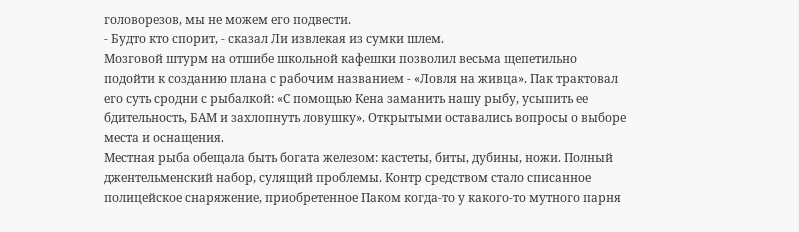головорезов, мы не можем его подвести.
- Будто кто спорит, - сказал Ли извлекая из сумки шлем.
Мозговой штурм на отшибе школьной кафешки позволил весьма щепетильно подойти к созданию плана с рабочим названием - «Ловля на живца». Пак трактовал его суть сродни с рыбалкой: «С помощью Кена заманить нашу рыбу, усыпить ее бдительность, БАМ и захлопнуть ловушку». Открытыми оставались вопросы о выборе места и оснащения.
Местная рыба обещала быть богата железом: кастеты, биты, дубины, ножи. Полный джентельменский набор, сулящий проблемы. Контр средством стало списанное полицейское снаряжение, приобретенное Паком когда-то у какого-то мутного парня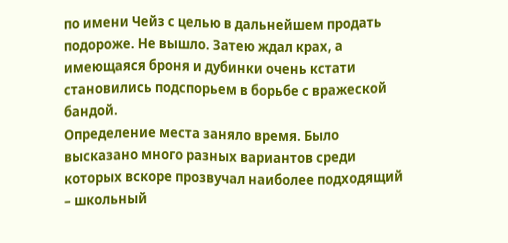по имени Чейз с целью в дальнейшем продать подороже. Не вышло. Затею ждал крах, а имеющаяся броня и дубинки очень кстати становились подспорьем в борьбе с вражеской бандой.
Определение места заняло время. Было высказано много разных вариантов среди которых вскоре прозвучал наиболее подходящий – школьный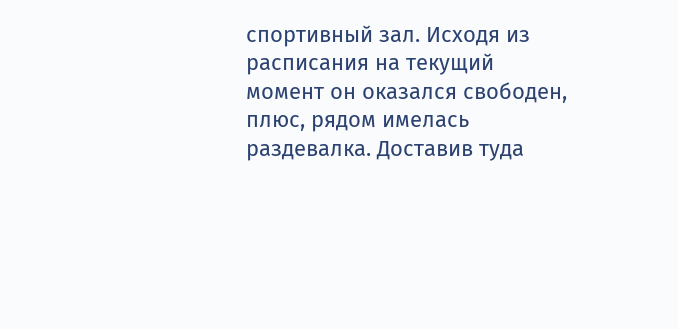спортивный зал. Исходя из расписания на текущий момент он оказался свободен, плюс, рядом имелась раздевалка. Доставив туда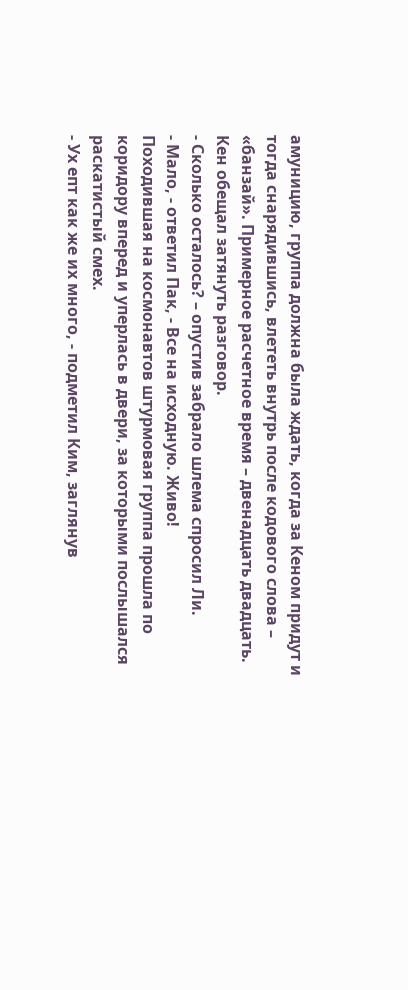амуницию, группа должна была ждать, когда за Кеном придут и тогда снарядившись, влететь внутрь после кодового слова – «банзай». Примерное расчетное время – двенадцать двадцать. Кен обещал затянуть разговор.
- Сколько осталось? – опустив забрало шлема спросил Ли.
- Мало, - ответил Пак, - Все на исходную. Живо!
Походившая на космонавтов штурмовая группа прошла по коридору вперед и уперлась в двери, за которыми послышался раскатистый смех.
- Ух епт как же их много, - подметил Ким, заглянув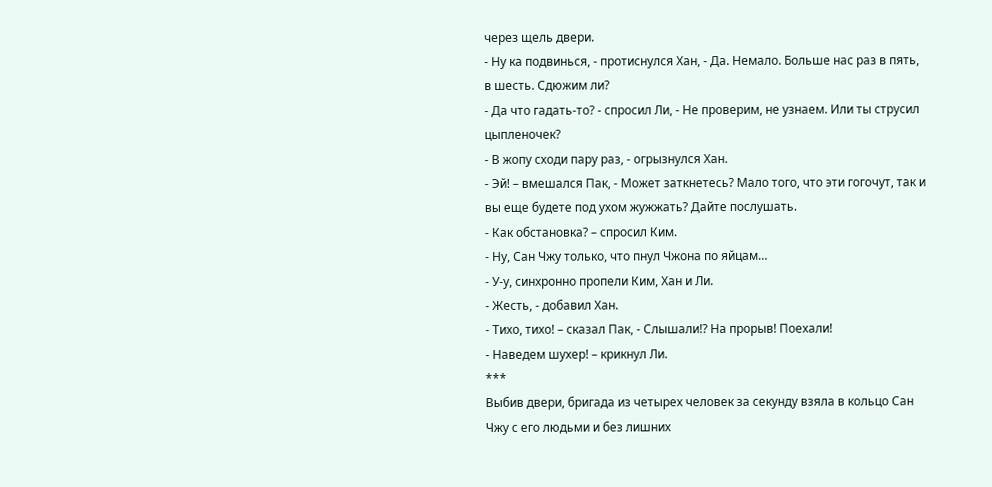через щель двери.
- Ну ка подвинься, - протиснулся Хан, - Да. Немало. Больше нас раз в пять, в шесть. Сдюжим ли?
- Да что гадать-то? - спросил Ли, - Не проверим, не узнаем. Или ты струсил цыпленочек?
- В жопу сходи пару раз, - огрызнулся Хан.
- Эй! – вмешался Пак, - Может заткнетесь? Мало того, что эти гогочут, так и вы еще будете под ухом жужжать? Дайте послушать.
- Как обстановка? – спросил Ким.
- Ну, Сан Чжу только, что пнул Чжона по яйцам…
- У-у, синхронно пропели Ким, Хан и Ли.
- Жесть, - добавил Хан.
- Тихо, тихо! – сказал Пак, - Слышали!? На прорыв! Поехали!
- Наведем шухер! – крикнул Ли.
***
Выбив двери, бригада из четырех человек за секунду взяла в кольцо Сан Чжу с его людьми и без лишних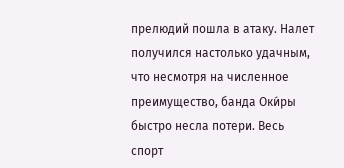прелюдий пошла в атаку. Налет получился настолько удачным, что несмотря на численное преимущество, банда Оки́ры быстро несла потери. Весь спорт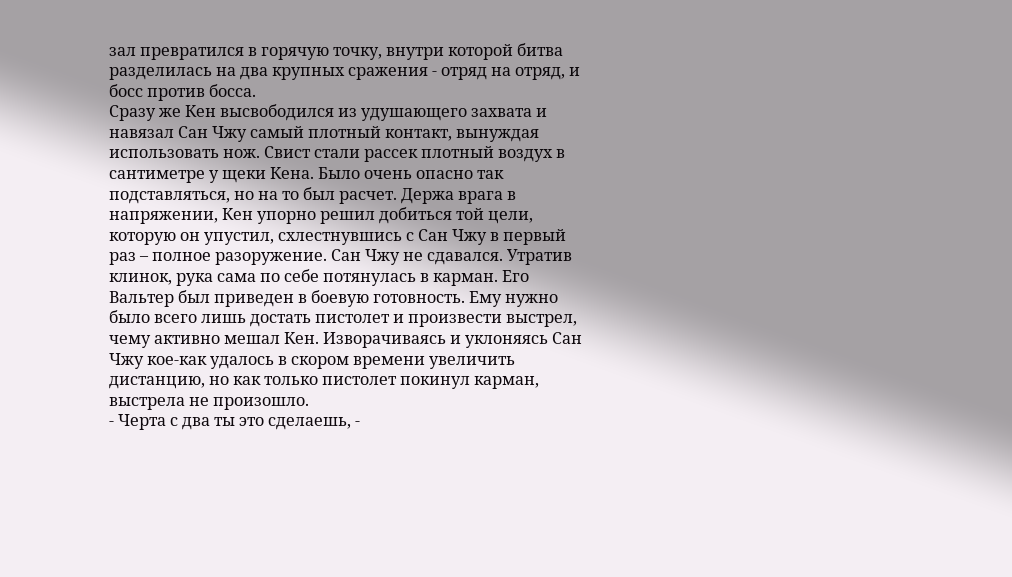зал превратился в горячую точку, внутри которой битва разделилась на два крупных сражения - отряд на отряд, и босс против босса.
Сразу же Кен высвободился из удушающего захвата и навязал Сан Чжу самый плотный контакт, вынуждая использовать нож. Свист стали рассек плотный воздух в сантиметре у щеки Кена. Было очень опасно так подставляться, но на то был расчет. Держа врага в напряжении, Кен упорно решил добиться той цели, которую он упустил, схлестнувшись с Сан Чжу в первый раз – полное разоружение. Сан Чжу не сдавался. Утратив клинок, рука сама по себе потянулась в карман. Его Вальтер был приведен в боевую готовность. Ему нужно было всего лишь достать пистолет и произвести выстрел, чему активно мешал Кен. Изворачиваясь и уклоняясь Сан Чжу кое-как удалось в скором времени увеличить дистанцию, но как только пистолет покинул карман, выстрела не произошло.
- Черта с два ты это сделаешь, -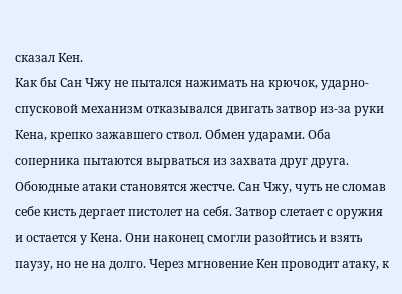сказал Кен.
Как бы Сан Чжу не пытался нажимать на крючок, ударно-спусковой механизм отказывался двигать затвор из-за руки Кена, крепко зажавшего ствол. Обмен ударами. Оба соперника пытаются вырваться из захвата друг друга. Обоюдные атаки становятся жестче. Сан Чжу, чуть не сломав себе кисть дергает пистолет на себя. Затвор слетает с оружия и остается у Кена. Они наконец смогли разойтись и взять паузу, но не на долго. Через мгновение Кен проводит атаку, к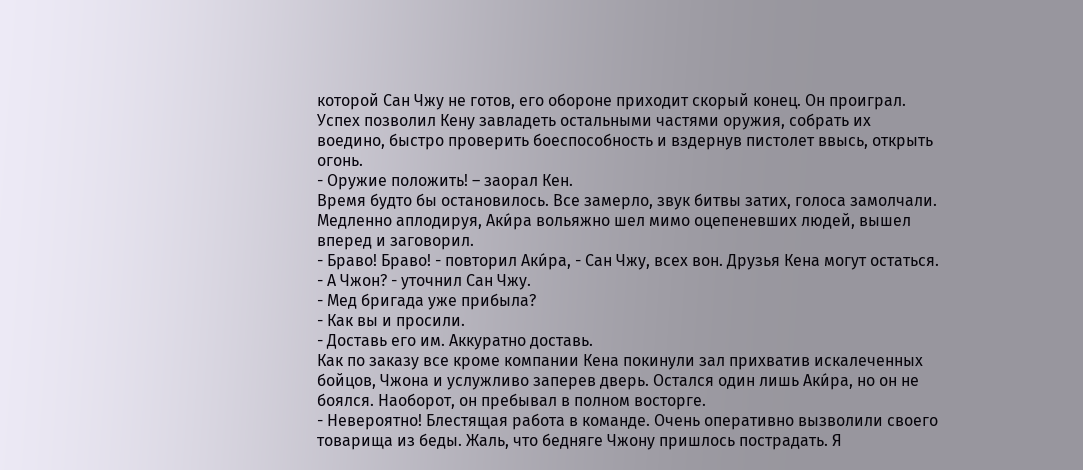которой Сан Чжу не готов, его обороне приходит скорый конец. Он проиграл. Успех позволил Кену завладеть остальными частями оружия, собрать их воедино, быстро проверить боеспособность и вздернув пистолет ввысь, открыть огонь.
- Оружие положить! – заорал Кен.
Время будто бы остановилось. Все замерло, звук битвы затих, голоса замолчали. Медленно аплодируя, Аки́ра вольяжно шел мимо оцепеневших людей, вышел вперед и заговорил.
- Браво! Браво! - повторил Аки́ра, - Сан Чжу, всех вон. Друзья Кена могут остаться.
- А Чжон? - уточнил Сан Чжу.
- Мед бригада уже прибыла?
- Как вы и просили.
- Доставь его им. Аккуратно доставь.
Как по заказу все кроме компании Кена покинули зал прихватив искалеченных бойцов, Чжона и услужливо заперев дверь. Остался один лишь Аки́ра, но он не боялся. Наоборот, он пребывал в полном восторге.
- Невероятно! Блестящая работа в команде. Очень оперативно вызволили своего товарища из беды. Жаль, что бедняге Чжону пришлось пострадать. Я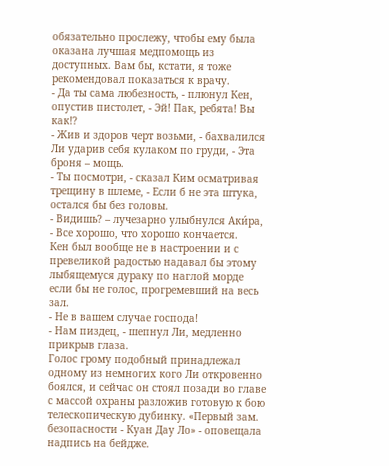обязательно прослежу, чтобы ему была оказана лучшая медпомощь из доступных. Вам бы, кстати, я тоже рекомендовал показаться к врачу.
- Да ты сама любезность, - плюнул Кен, опустив пистолет, - Эй! Пак, ребята! Вы как!?
- Жив и здоров черт возьми, - бахвалился Ли ударив себя кулаком по груди, - Эта броня – мощь.
- Ты посмотри, - сказал Ким осматривая трещину в шлеме, - Если б не эта штука, остался бы без головы.
- Видишь? – лучезарно улыбнулся Аки́ра, - Все хорошо, что хорошо кончается.
Кен был вообще не в настроении и с превеликой радостью надавал бы этому лыбящемуся дураку по наглой морде если бы не голос, прогремевший на весь зал.
- Не в вашем случае господа!
- Нам пиздец, - шепнул Ли, медленно прикрыв глаза.
Голос грому подобный принадлежал одному из немногих кого Ли откровенно боялся, и сейчас он стоял позади во главе с массой охраны разложив готовую к бою телескопическую дубинку. «Первый зам. безопасности - Куан Дау Ло» - оповещала надпись на бейдже.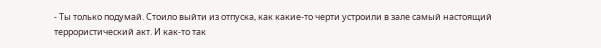- Ты только подумай. Стоило выйти из отпуска, как какие-то черти устроили в зале самый настоящий террористический акт. И как-то так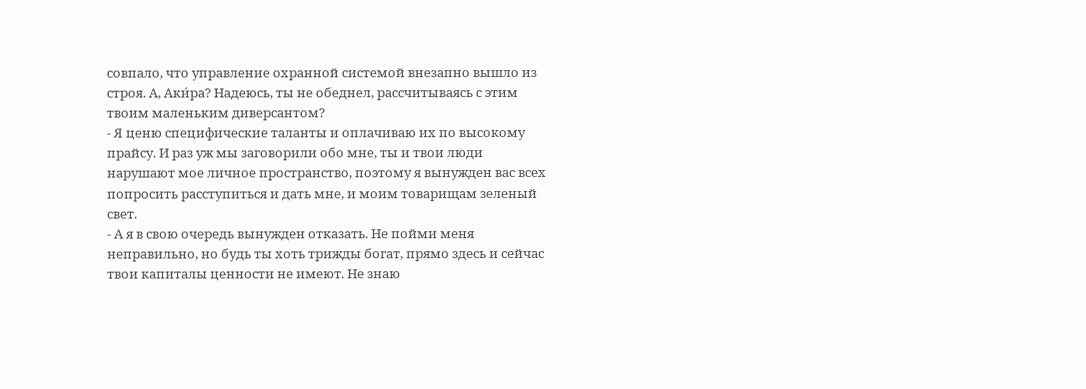совпало, что управление охранной системой внезапно вышло из строя. А, Аки́ра? Надеюсь, ты не обеднел, рассчитываясь с этим твоим маленьким диверсантом?
- Я ценю специфические таланты и оплачиваю их по высокому прайсу. И раз уж мы заговорили обо мне, ты и твои люди нарушают мое личное пространство, поэтому я вынужден вас всех попросить расступиться и дать мне, и моим товарищам зеленый свет.
- А я в свою очередь вынужден отказать. Не пойми меня неправильно, но будь ты хоть трижды богат, прямо здесь и сейчас твои капиталы ценности не имеют. Не знаю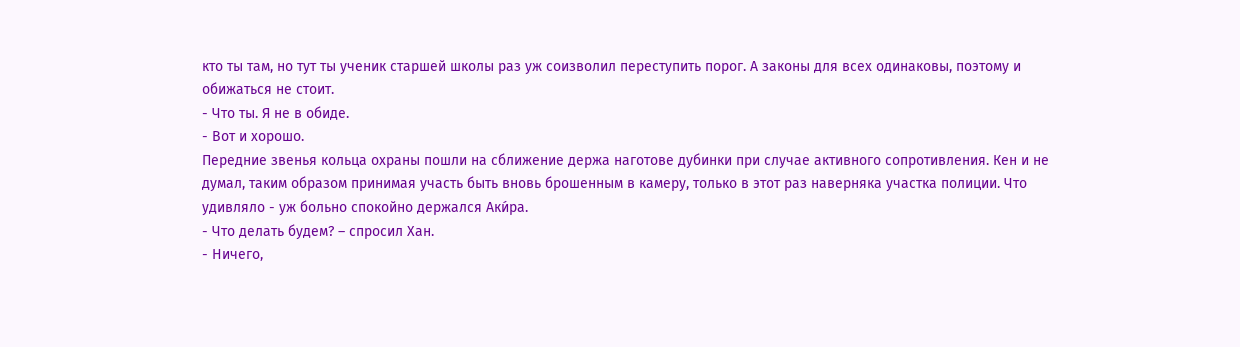кто ты там, но тут ты ученик старшей школы раз уж соизволил переступить порог. А законы для всех одинаковы, поэтому и обижаться не стоит.
- Что ты. Я не в обиде.
- Вот и хорошо.
Передние звенья кольца охраны пошли на сближение держа наготове дубинки при случае активного сопротивления. Кен и не думал, таким образом принимая участь быть вновь брошенным в камеру, только в этот раз наверняка участка полиции. Что удивляло - уж больно спокойно держался Аки́ра.
- Что делать будем? – спросил Хан.
- Ничего,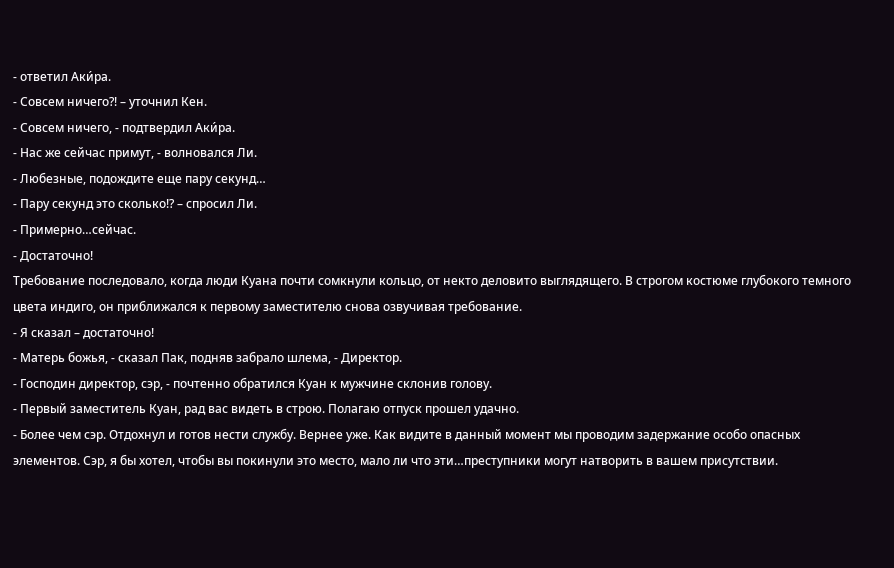- ответил Аки́ра.
- Совсем ничего?! – уточнил Кен.
- Совсем ничего, - подтвердил Аки́ра.
- Нас же сейчас примут, - волновался Ли.
- Любезные, подождите еще пару секунд…
- Пару секунд это сколько!? – спросил Ли.
- Примерно…сейчас.
- Достаточно!
Требование последовало, когда люди Куана почти сомкнули кольцо, от некто деловито выглядящего. В строгом костюме глубокого темного цвета индиго, он приближался к первому заместителю снова озвучивая требование.
- Я сказал – достаточно!
- Матерь божья, - сказал Пак, подняв забрало шлема, - Директор.
- Господин директор, сэр, - почтенно обратился Куан к мужчине склонив голову.
- Первый заместитель Куан, рад вас видеть в строю. Полагаю отпуск прошел удачно.
- Более чем сэр. Отдохнул и готов нести службу. Вернее уже. Как видите в данный момент мы проводим задержание особо опасных элементов. Сэр, я бы хотел, чтобы вы покинули это место, мало ли что эти…преступники могут натворить в вашем присутствии.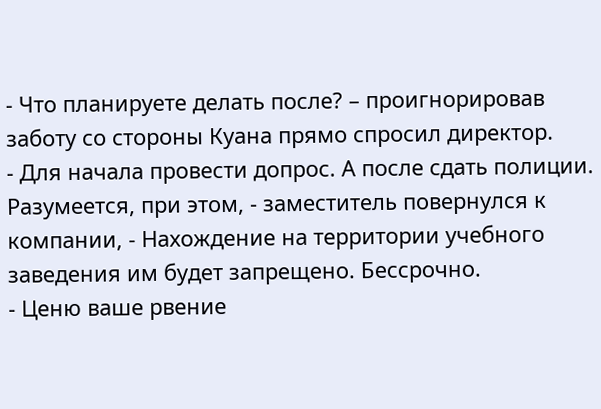- Что планируете делать после? – проигнорировав заботу со стороны Куана прямо спросил директор.
- Для начала провести допрос. А после сдать полиции. Разумеется, при этом, - заместитель повернулся к компании, - Нахождение на территории учебного заведения им будет запрещено. Бессрочно.
- Ценю ваше рвение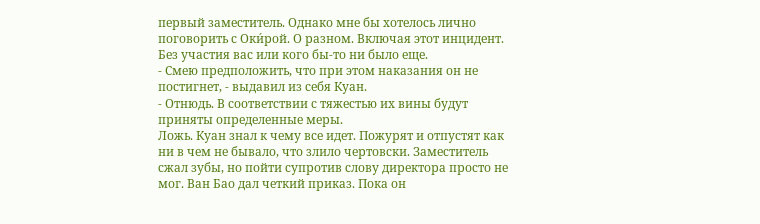первый заместитель. Однако мне бы хотелось лично поговорить с Оки́рой. О разном. Включая этот инцидент. Без участия вас или кого бы-то ни было еще.
- Смею предположить, что при этом наказания он не постигнет, - выдавил из себя Куан.
- Отнюдь. В соответствии с тяжестью их вины будут приняты определенные меры.
Ложь. Куан знал к чему все идет. Пожурят и отпустят как ни в чем не бывало, что злило чертовски. Заместитель сжал зубы, но пойти супротив слову директора просто не мог. Ван Бао дал четкий приказ. Пока он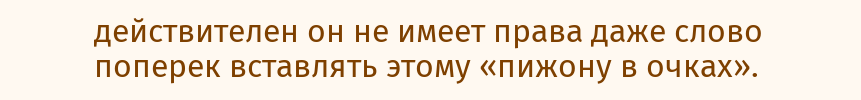действителен он не имеет права даже слово поперек вставлять этому «пижону в очках».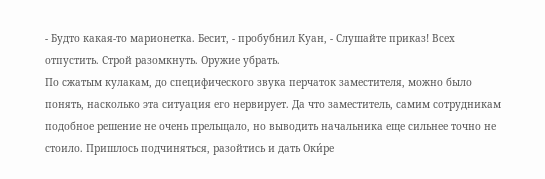- Будто какая-то марионетка. Бесит, - пробубнил Куан, - Слушайте приказ! Всех отпустить. Строй разомкнуть. Оружие убрать.
По сжатым кулакам, до специфического звука перчаток заместителя, можно было понять, насколько эта ситуация его нервирует. Да что заместитель, самим сотрудникам подобное решение не очень прельщало, но выводить начальника еще сильнее точно не стоило. Пришлось подчиняться, разойтись и дать Оки́ре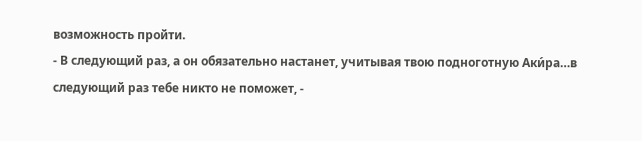возможность пройти.
- В следующий раз, а он обязательно настанет, учитывая твою подноготную Аки́ра…в следующий раз тебе никто не поможет, -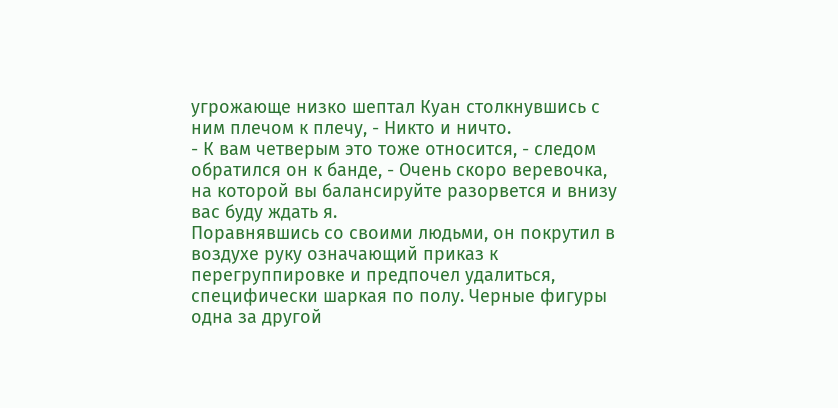угрожающе низко шептал Куан столкнувшись с ним плечом к плечу, - Никто и ничто.
- К вам четверым это тоже относится, - следом обратился он к банде, - Очень скоро веревочка, на которой вы балансируйте разорвется и внизу вас буду ждать я.
Поравнявшись со своими людьми, он покрутил в воздухе руку означающий приказ к перегруппировке и предпочел удалиться, специфически шаркая по полу. Черные фигуры одна за другой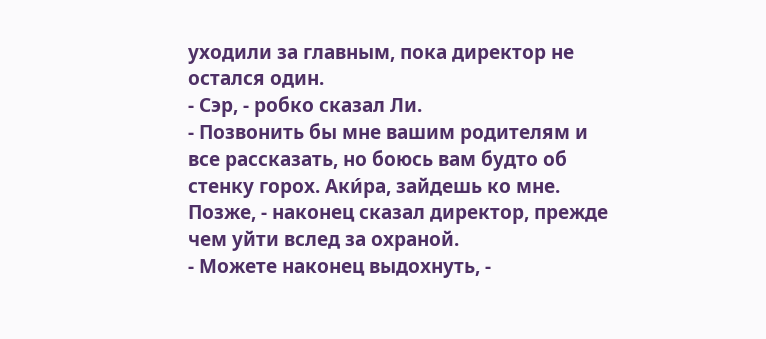уходили за главным, пока директор не остался один.
- Сэр, - робко сказал Ли.
- Позвонить бы мне вашим родителям и все рассказать, но боюсь вам будто об стенку горох. Аки́ра, зайдешь ко мне. Позже, - наконец сказал директор, прежде чем уйти вслед за охраной.
- Можете наконец выдохнуть, -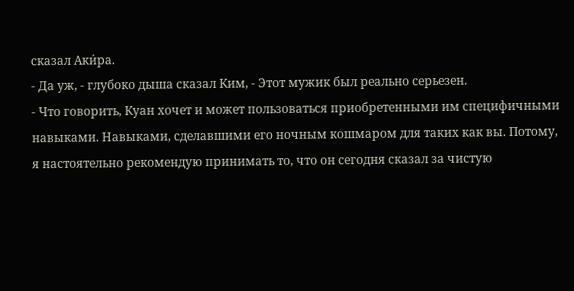сказал Аки́ра.
- Да уж, - глубоко дыша сказал Ким, - Этот мужик был реально серьезен.
- Что говорить, Куан хочет и может пользоваться приобретенными им специфичными навыками. Навыками, сделавшими его ночным кошмаром для таких как вы. Потому, я настоятельно рекомендую принимать то, что он сегодня сказал за чистую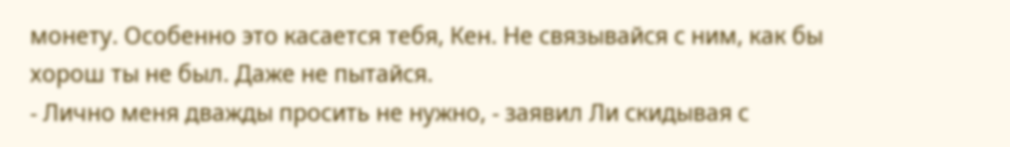монету. Особенно это касается тебя, Кен. Не связывайся с ним, как бы хорош ты не был. Даже не пытайся.
- Лично меня дважды просить не нужно, - заявил Ли скидывая с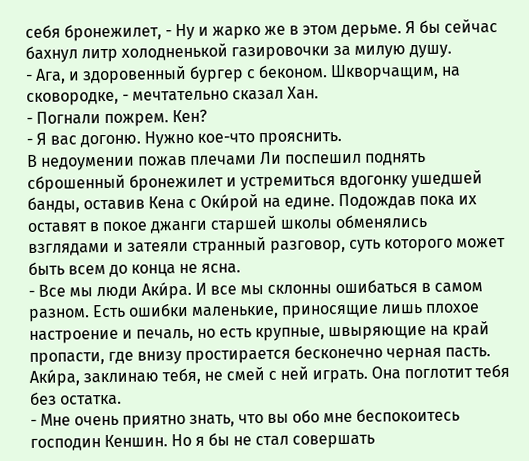себя бронежилет, - Ну и жарко же в этом дерьме. Я бы сейчас бахнул литр холодненькой газировочки за милую душу.
- Ага, и здоровенный бургер с беконом. Шкворчащим, на сковородке, - мечтательно сказал Хан.
- Погнали пожрем. Кен?
- Я вас догоню. Нужно кое-что прояснить.
В недоумении пожав плечами Ли поспешил поднять сброшенный бронежилет и устремиться вдогонку ушедшей банды, оставив Кена с Оки́рой на едине. Подождав пока их оставят в покое джанги старшей школы обменялись взглядами и затеяли странный разговор, суть которого может быть всем до конца не ясна.
- Все мы люди Аки́ра. И все мы склонны ошибаться в самом разном. Есть ошибки маленькие, приносящие лишь плохое настроение и печаль, но есть крупные, швыряющие на край пропасти, где внизу простирается бесконечно черная пасть. Аки́ра, заклинаю тебя, не смей с ней играть. Она поглотит тебя без остатка.
- Мне очень приятно знать, что вы обо мне беспокоитесь господин Кеншин. Но я бы не стал совершать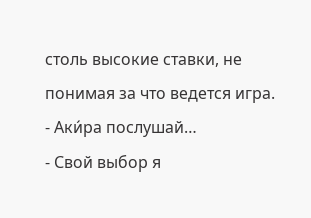столь высокие ставки, не понимая за что ведется игра.
- Аки́ра послушай…
- Свой выбор я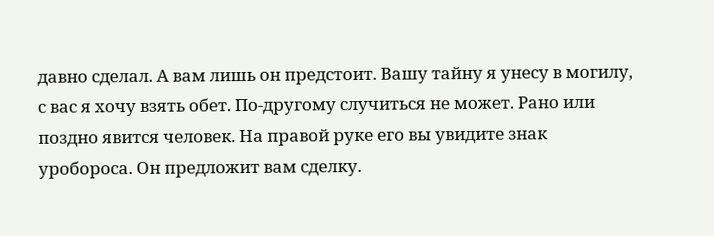давно сделал. А вам лишь он предстоит. Вашу тайну я унесу в могилу, с вас я хочу взять обет. По-другому случиться не может. Рано или поздно явится человек. На правой руке его вы увидите знак уробороса. Он предложит вам сделку.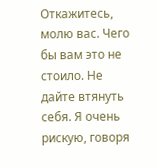Откажитесь, молю вас. Чего бы вам это не стоило. Не дайте втянуть себя. Я очень рискую, говоря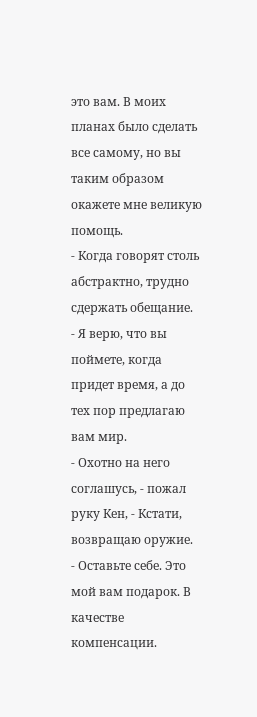это вам. В моих планах было сделать все самому, но вы таким образом окажете мне великую помощь.
- Когда говорят столь абстрактно, трудно сдержать обещание.
- Я верю, что вы поймете, когда придет время, а до тех пор предлагаю вам мир.
- Охотно на него соглашусь, - пожал руку Кен, - Кстати, возвращаю оружие.
- Оставьте себе. Это мой вам подарок. В качестве компенсации.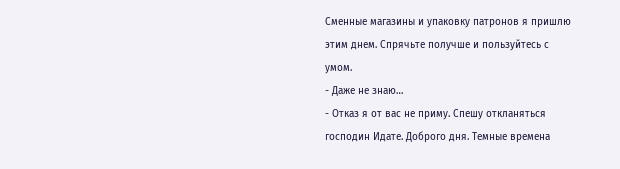Сменные магазины и упаковку патронов я пришлю этим днем. Спрячьте получше и пользуйтесь с умом.
- Даже не знаю…
- Отказ я от вас не приму. Спешу откланяться господин Идате. Доброго дня. Темные времена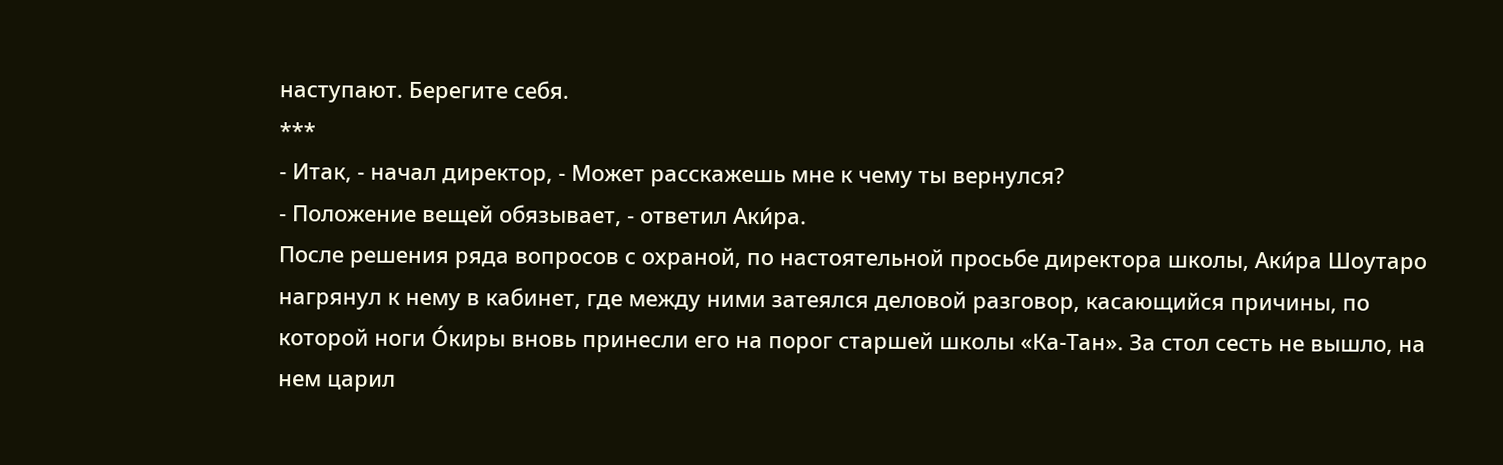наступают. Берегите себя.
***
- Итак, - начал директор, - Может расскажешь мне к чему ты вернулся?
- Положение вещей обязывает, - ответил Аки́ра.
После решения ряда вопросов с охраной, по настоятельной просьбе директора школы, Аки́ра Шоутаро нагрянул к нему в кабинет, где между ними затеялся деловой разговор, касающийся причины, по которой ноги О́киры вновь принесли его на порог старшей школы «Ка-Тан». За стол сесть не вышло, на нем царил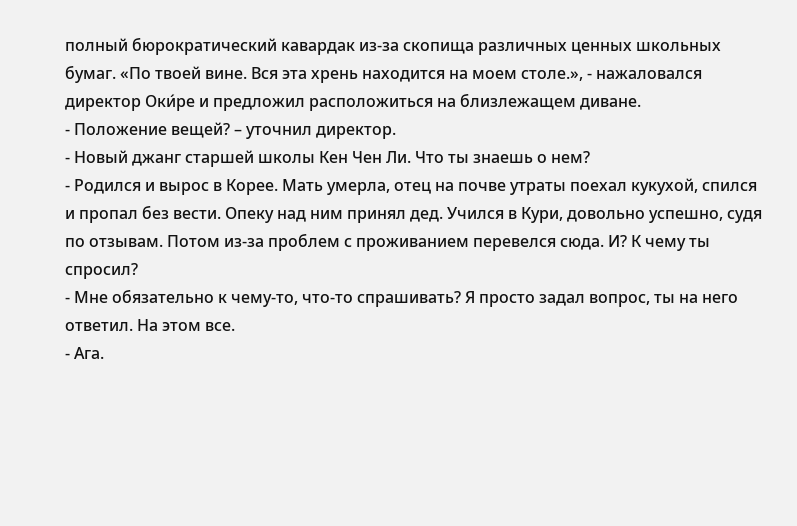полный бюрократический кавардак из-за скопища различных ценных школьных бумаг. «По твоей вине. Вся эта хрень находится на моем столе.», - нажаловался директор Оки́ре и предложил расположиться на близлежащем диване.
- Положение вещей? – уточнил директор.
- Новый джанг старшей школы Кен Чен Ли. Что ты знаешь о нем?
- Родился и вырос в Корее. Мать умерла, отец на почве утраты поехал кукухой, спился и пропал без вести. Опеку над ним принял дед. Учился в Кури, довольно успешно, судя по отзывам. Потом из-за проблем с проживанием перевелся сюда. И? К чему ты спросил?
- Мне обязательно к чему-то, что-то спрашивать? Я просто задал вопрос, ты на него ответил. На этом все.
- Ага.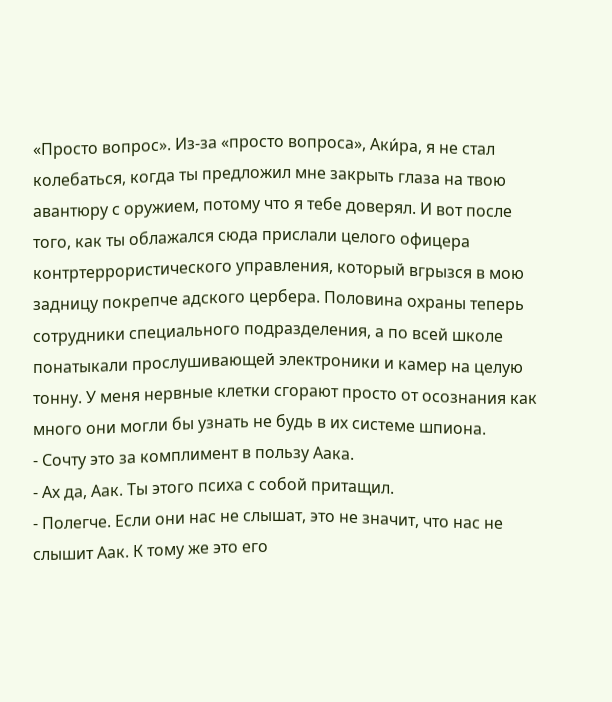«Просто вопрос». Из-за «просто вопроса», Аки́ра, я не стал колебаться, когда ты предложил мне закрыть глаза на твою авантюру с оружием, потому что я тебе доверял. И вот после того, как ты облажался сюда прислали целого офицера контртеррористического управления, который вгрызся в мою задницу покрепче адского цербера. Половина охраны теперь сотрудники специального подразделения, а по всей школе понатыкали прослушивающей электроники и камер на целую тонну. У меня нервные клетки сгорают просто от осознания как много они могли бы узнать не будь в их системе шпиона.
- Сочту это за комплимент в пользу Аака.
- Ах да, Аак. Ты этого психа с собой притащил.
- Полегче. Если они нас не слышат, это не значит, что нас не слышит Аак. К тому же это его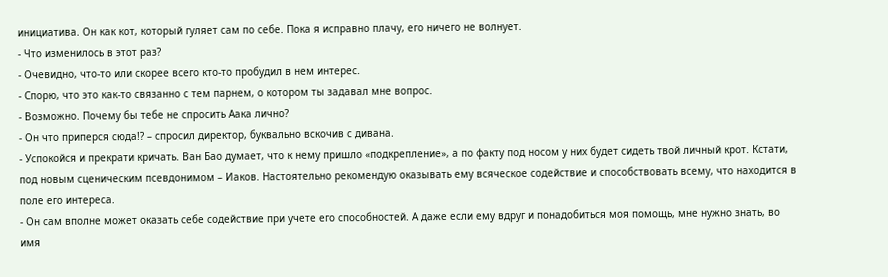инициатива. Он как кот, который гуляет сам по себе. Пока я исправно плачу, его ничего не волнует.
- Что изменилось в этот раз?
- Очевидно, что-то или скорее всего кто-то пробудил в нем интерес.
- Спорю, что это как-то связанно с тем парнем, о котором ты задавал мне вопрос.
- Возможно. Почему бы тебе не спросить Аака лично?
- Он что приперся сюда!? – спросил директор, буквально вскочив с дивана.
- Успокойся и прекрати кричать. Ван Бао думает, что к нему пришло «подкрепление», а по факту под носом у них будет сидеть твой личный крот. Кстати, под новым сценическим псевдонимом – Иаков. Настоятельно рекомендую оказывать ему всяческое содействие и способствовать всему, что находится в поле его интереса.
- Он сам вполне может оказать себе содействие при учете его способностей. А даже если ему вдруг и понадобиться моя помощь, мне нужно знать, во имя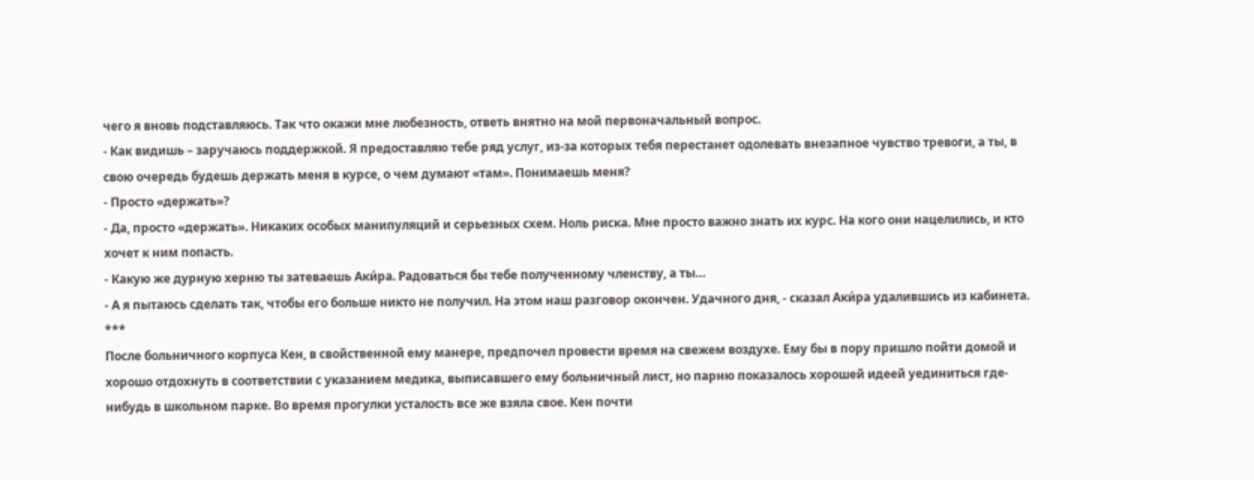чего я вновь подставляюсь. Так что окажи мне любезность, ответь внятно на мой первоначальный вопрос.
- Как видишь – заручаюсь поддержкой. Я предоставляю тебе ряд услуг, из-за которых тебя перестанет одолевать внезапное чувство тревоги, а ты, в свою очередь будешь держать меня в курсе, о чем думают «там». Понимаешь меня?
- Просто «держать»?
- Да, просто «держать». Никаких особых манипуляций и серьезных схем. Ноль риска. Мне просто важно знать их курс. На кого они нацелились, и кто хочет к ним попасть.
- Какую же дурную херню ты затеваешь Аки́ра. Радоваться бы тебе полученному членству, а ты…
- А я пытаюсь сделать так, чтобы его больше никто не получил. На этом наш разговор окончен. Удачного дня, - сказал Аки́ра удалившись из кабинета.
***
После больничного корпуса Кен, в свойственной ему манере, предпочел провести время на свежем воздухе. Ему бы в пору пришло пойти домой и хорошо отдохнуть в соответствии с указанием медика, выписавшего ему больничный лист, но парню показалось хорошей идеей уединиться где-нибудь в школьном парке. Во время прогулки усталость все же взяла свое. Кен почти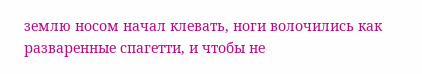землю носом начал клевать, ноги волочились как разваренные спагетти, и чтобы не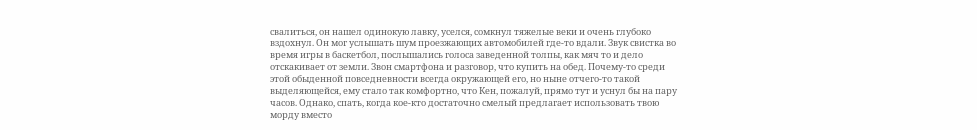свалиться, он нашел одинокую лавку, уселся, сомкнул тяжелые веки и очень глубоко вздохнул. Он мог услышать шум проезжающих автомобилей где-то вдали. Звук свистка во время игры в баскетбол, послышались голоса заведенной толпы, как мяч то и дело отскакивает от земли. Звон смартфона и разговор, что купить на обед. Почему-то среди этой обыденной повседневности всегда окружающей его, но ныне отчего-то такой выделяющейся, ему стало так комфортно, что Кен, пожалуй, прямо тут и уснул бы на пару часов. Однако, спать, когда кое-кто достаточно смелый предлагает использовать твою морду вместо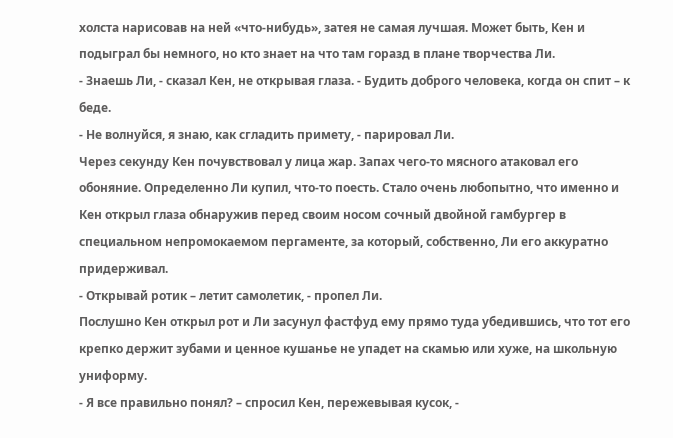холста нарисовав на ней «что-нибудь», затея не самая лучшая. Может быть, Кен и подыграл бы немного, но кто знает на что там горазд в плане творчества Ли.
- Знаешь Ли, - сказал Кен, не открывая глаза. - Будить доброго человека, когда он спит – к беде.
- Не волнуйся, я знаю, как сгладить примету, - парировал Ли.
Через секунду Кен почувствовал у лица жар. Запах чего-то мясного атаковал его обоняние. Определенно Ли купил, что-то поесть. Стало очень любопытно, что именно и Кен открыл глаза обнаружив перед своим носом сочный двойной гамбургер в специальном непромокаемом пергаменте, за который, собственно, Ли его аккуратно придерживал.
- Открывай ротик – летит самолетик, - пропел Ли.
Послушно Кен открыл рот и Ли засунул фастфуд ему прямо туда убедившись, что тот его крепко держит зубами и ценное кушанье не упадет на скамью или хуже, на школьную униформу.
- Я все правильно понял? – спросил Кен, пережевывая кусок, -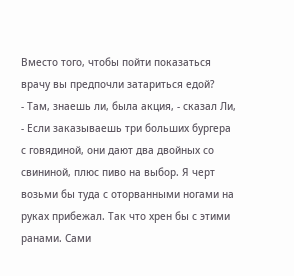Вместо того, чтобы пойти показаться врачу вы предпочли затариться едой?
- Там, знаешь ли, была акция, - сказал Ли, - Если заказываешь три больших бургера с говядиной, они дают два двойных со свининой, плюс пиво на выбор. Я черт возьми бы туда с оторванными ногами на руках прибежал. Так что хрен бы с этими ранами. Сами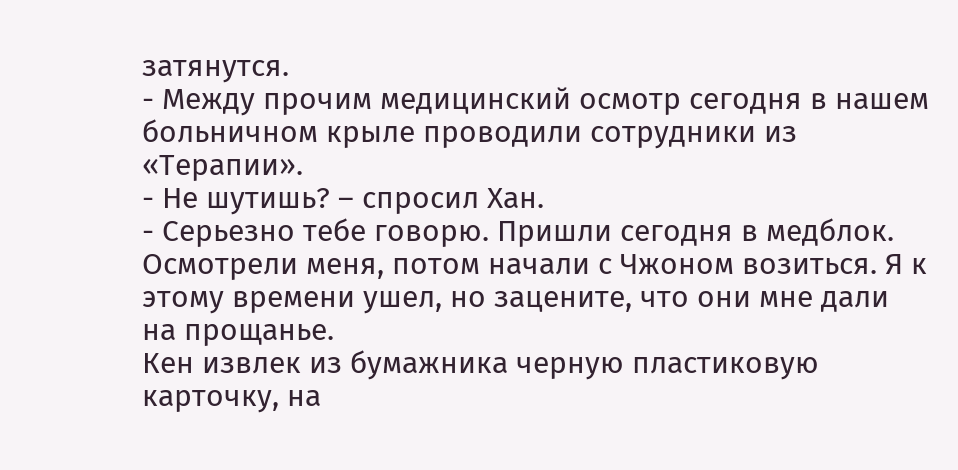затянутся.
- Между прочим медицинский осмотр сегодня в нашем больничном крыле проводили сотрудники из «Терапии».
- Не шутишь? – спросил Хан.
- Серьезно тебе говорю. Пришли сегодня в медблок. Осмотрели меня, потом начали с Чжоном возиться. Я к этому времени ушел, но зацените, что они мне дали на прощанье.
Кен извлек из бумажника черную пластиковую карточку, на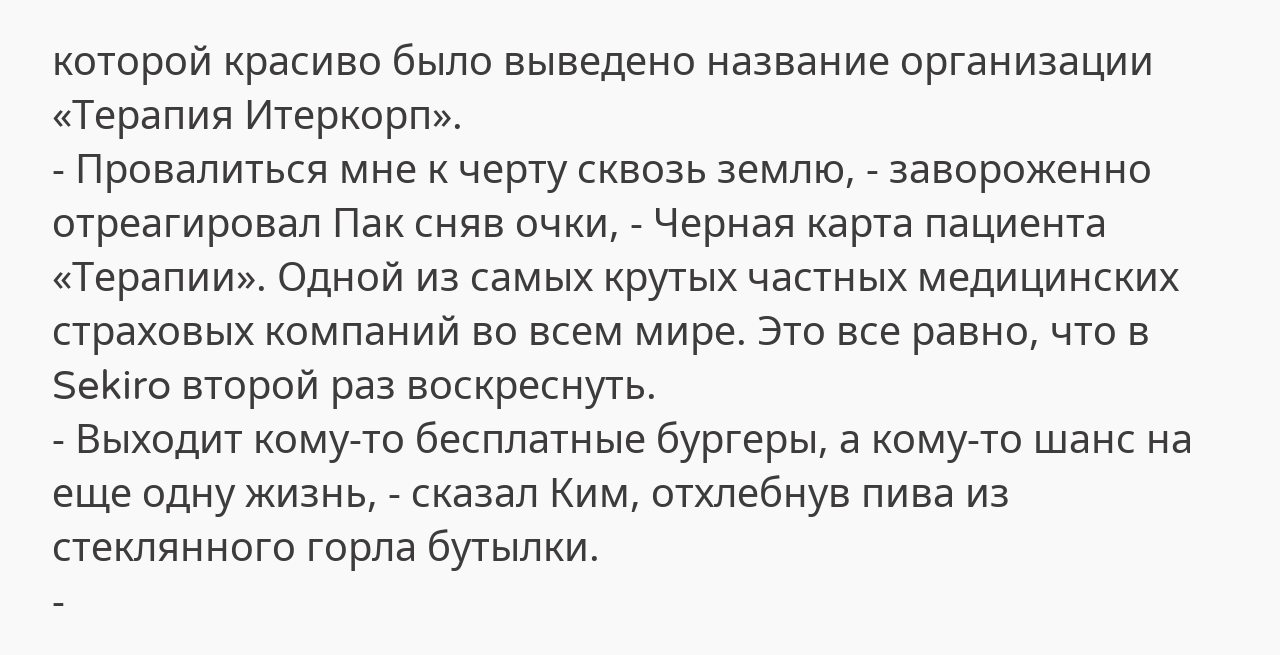которой красиво было выведено название организации «Терапия Итеркорп».
- Провалиться мне к черту сквозь землю, - завороженно отреагировал Пак сняв очки, - Черная карта пациента «Терапии». Одной из самых крутых частных медицинских страховых компаний во всем мире. Это все равно, что в Sekiro второй раз воскреснуть.
- Выходит кому-то бесплатные бургеры, а кому-то шанс на еще одну жизнь, - сказал Ким, отхлебнув пива из стеклянного горла бутылки.
-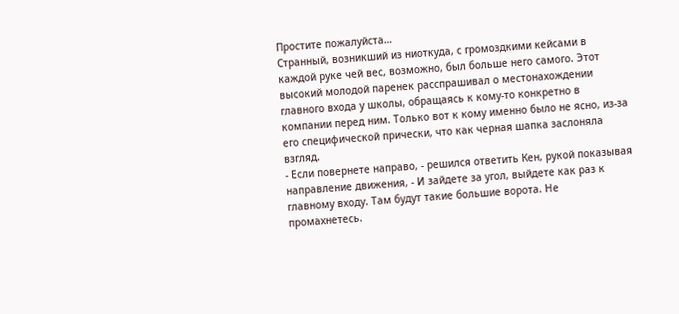Простите пожалуйста…
Странный, возникший из ниоткуда, с громоздкими кейсами в каждой руке чей вес, возможно, был больше него самого. Этот высокий молодой паренек расспрашивал о местонахождении главного входа у школы, обращаясь к кому-то конкретно в компании перед ним. Только вот к кому именно было не ясно, из-за его специфической прически, что как черная шапка заслоняла взгляд.
- Если повернете направо, - решился ответить Кен, рукой показывая направление движения, - И зайдете за угол, выйдете как раз к главному входу. Там будут такие большие ворота. Не промахнетесь.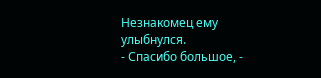Незнакомец ему улыбнулся.
- Спасибо большое, -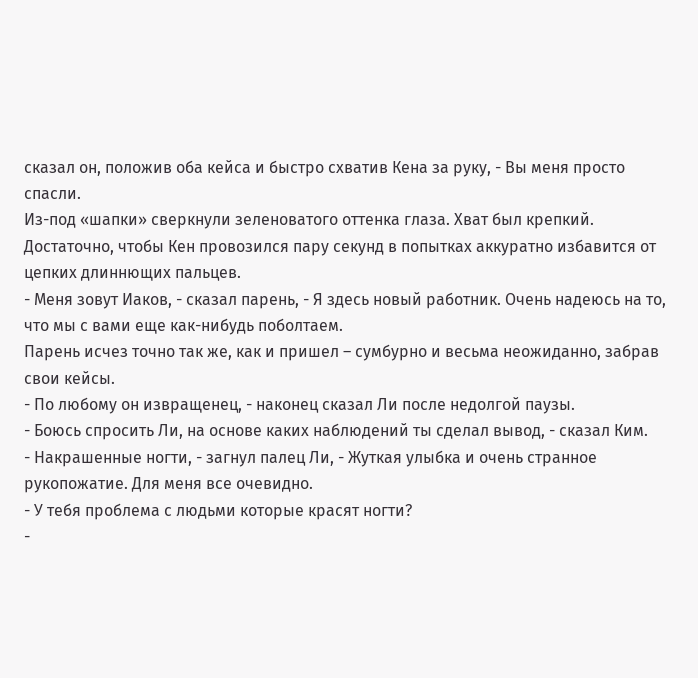сказал он, положив оба кейса и быстро схватив Кена за руку, - Вы меня просто спасли.
Из-под «шапки» сверкнули зеленоватого оттенка глаза. Хват был крепкий. Достаточно, чтобы Кен провозился пару секунд в попытках аккуратно избавится от цепких длиннющих пальцев.
- Меня зовут Иаков, - сказал парень, - Я здесь новый работник. Очень надеюсь на то, что мы с вами еще как-нибудь поболтаем.
Парень исчез точно так же, как и пришел – сумбурно и весьма неожиданно, забрав свои кейсы.
- По любому он извращенец, - наконец сказал Ли после недолгой паузы.
- Боюсь спросить Ли, на основе каких наблюдений ты сделал вывод, - сказал Ким.
- Накрашенные ногти, - загнул палец Ли, - Жуткая улыбка и очень странное рукопожатие. Для меня все очевидно.
- У тебя проблема с людьми которые красят ногти?
-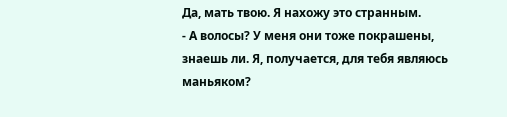Да, мать твою. Я нахожу это странным.
- А волосы? У меня они тоже покрашены, знаешь ли. Я, получается, для тебя являюсь маньяком?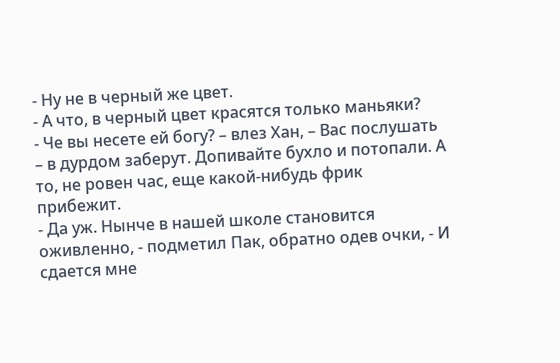- Ну не в черный же цвет.
- А что, в черный цвет красятся только маньяки?
- Че вы несете ей богу? – влез Хан, – Вас послушать – в дурдом заберут. Допивайте бухло и потопали. А то, не ровен час, еще какой-нибудь фрик прибежит.
- Да уж. Нынче в нашей школе становится оживленно, - подметил Пак, обратно одев очки, - И сдается мне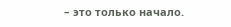– это только начало.